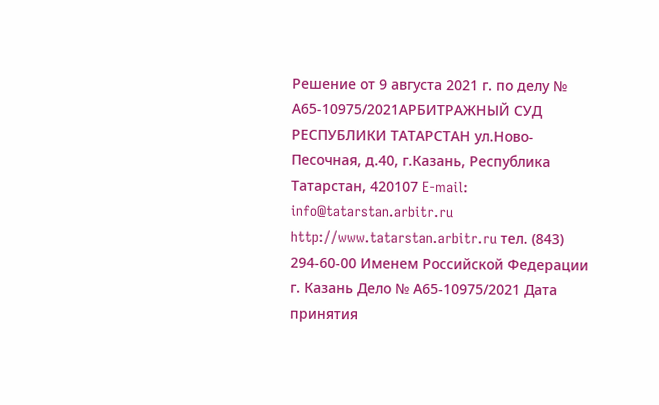Решение от 9 августа 2021 г. по делу № А65-10975/2021АРБИТРАЖНЫЙ СУД РЕСПУБЛИКИ ТАТАРСТАН ул.Ново-Песочная, д.40, г.Казань, Республика Татарстан, 420107 E-mail: info@tatarstan.arbitr.ru http://www.tatarstan.arbitr.ru тел. (843) 294-60-00 Именем Российской Федерации г. Казань Дело № А65-10975/2021 Дата принятия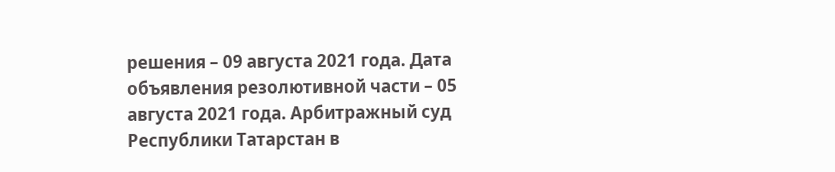решения – 09 августа 2021 года. Дата объявления резолютивной части – 05 августа 2021 года. Арбитражный суд Республики Татарстан в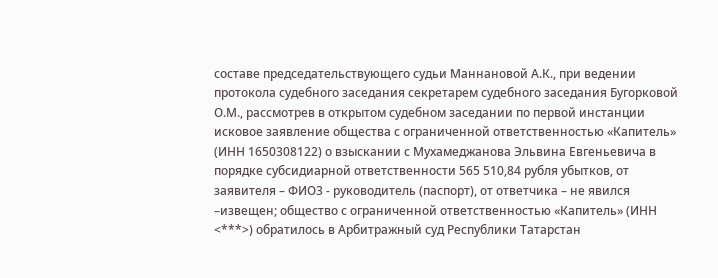составе председательствующего судьи Маннановой А.К., при ведении протокола судебного заседания секретарем судебного заседания Бугорковой О.М., рассмотрев в открытом судебном заседании по первой инстанции исковое заявление общества с ограниченной ответственностью «Капитель» (ИНН 1650308122) о взыскании с Мухамеджанова Эльвина Евгеньевича в порядке субсидиарной ответственности 565 510,84 рубля убытков, от заявителя – ФИО3 - руководитель (паспорт), от ответчика – не явился –извещен; общество с ограниченной ответственностью «Капитель» (ИНН <***>) обратилось в Арбитражный суд Республики Татарстан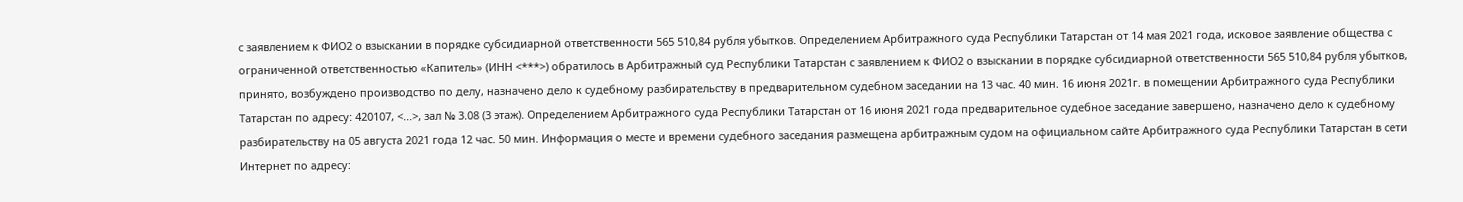с заявлением к ФИО2 о взыскании в порядке субсидиарной ответственности 565 510,84 рубля убытков. Определением Арбитражного суда Республики Татарстан от 14 мая 2021 года, исковое заявление общества с ограниченной ответственностью «Капитель» (ИНН <***>) обратилось в Арбитражный суд Республики Татарстан с заявлением к ФИО2 о взыскании в порядке субсидиарной ответственности 565 510,84 рубля убытков, принято, возбуждено производство по делу, назначено дело к судебному разбирательству в предварительном судебном заседании на 13 час. 40 мин. 16 июня 2021г. в помещении Арбитражного суда Республики Татарстан по адресу: 420107, <...>, зал № 3.08 (3 этаж). Определением Арбитражного суда Республики Татарстан от 16 июня 2021 года предварительное судебное заседание завершено, назначено дело к судебному разбирательству на 05 августа 2021 года 12 час. 50 мин. Информация о месте и времени судебного заседания размещена арбитражным судом на официальном сайте Арбитражного суда Республики Татарстан в сети Интернет по адресу: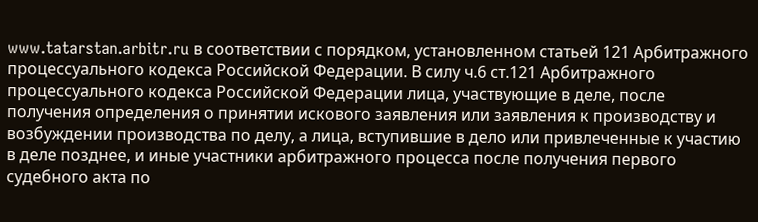www.tatarstan.arbitr.ru в соответствии с порядком, установленном статьей 121 Арбитражного процессуального кодекса Российской Федерации. В силу ч.6 ст.121 Арбитражного процессуального кодекса Российской Федерации лица, участвующие в деле, после получения определения о принятии искового заявления или заявления к производству и возбуждении производства по делу, а лица, вступившие в дело или привлеченные к участию в деле позднее, и иные участники арбитражного процесса после получения первого судебного акта по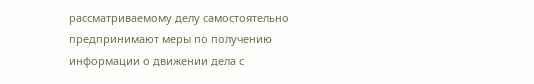рассматриваемому делу самостоятельно предпринимают меры по получению информации о движении дела с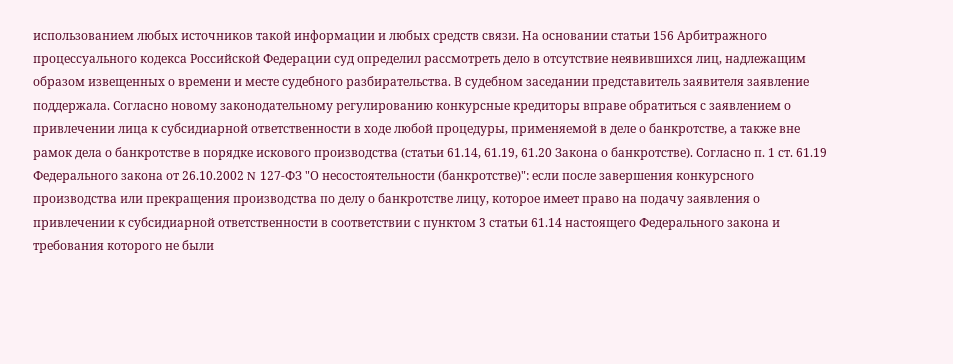использованием любых источников такой информации и любых средств связи. На основании статьи 156 Арбитражного процессуального кодекса Российской Федерации суд определил рассмотреть дело в отсутствие неявившихся лиц, надлежащим образом извещенных о времени и месте судебного разбирательства. В судебном заседании представитель заявителя заявление поддержала. Согласно новому законодательному регулированию конкурсные кредиторы вправе обратиться с заявлением о привлечении лица к субсидиарной ответственности в ходе любой процедуры, применяемой в деле о банкротстве, а также вне рамок дела о банкротстве в порядке искового производства (статьи 61.14, 61.19, 61.20 Закона о банкротстве). Согласно п. 1 ст. 61.19 Федерального закона от 26.10.2002 N 127-ФЗ "О несостоятельности (банкротстве)": если после завершения конкурсного производства или прекращения производства по делу о банкротстве лицу, которое имеет право на подачу заявления о привлечении к субсидиарной ответственности в соответствии с пунктом 3 статьи 61.14 настоящего Федерального закона и требования которого не были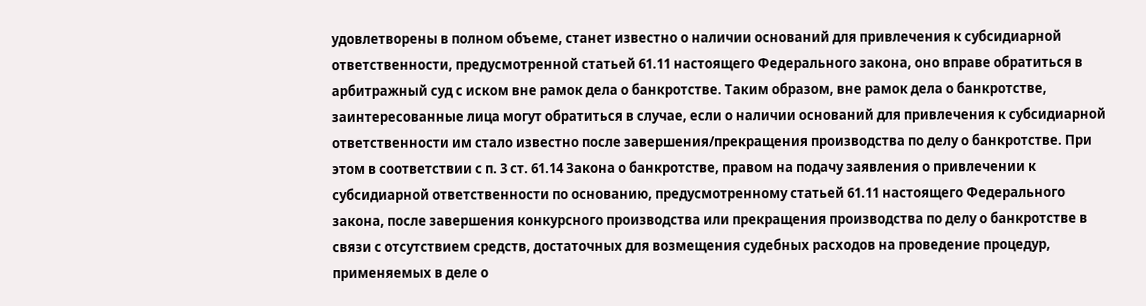удовлетворены в полном объеме, станет известно о наличии оснований для привлечения к субсидиарной ответственности, предусмотренной статьей 61.11 настоящего Федерального закона, оно вправе обратиться в арбитражный суд с иском вне рамок дела о банкротстве. Таким образом, вне рамок дела о банкротстве, заинтересованные лица могут обратиться в случае, если о наличии оснований для привлечения к субсидиарной ответственности им стало известно после завершения/прекращения производства по делу о банкротстве. При этом в соответствии с п. 3 ст. 61.14 Закона о банкротстве, правом на подачу заявления о привлечении к субсидиарной ответственности по основанию, предусмотренному статьей 61.11 настоящего Федерального закона, после завершения конкурсного производства или прекращения производства по делу о банкротстве в связи с отсутствием средств, достаточных для возмещения судебных расходов на проведение процедур, применяемых в деле о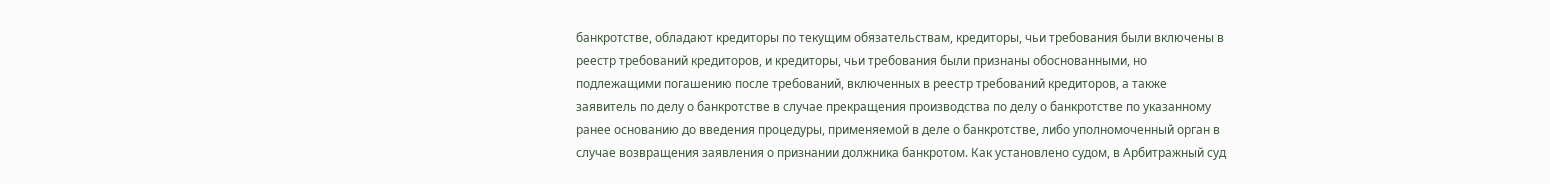банкротстве, обладают кредиторы по текущим обязательствам, кредиторы, чьи требования были включены в реестр требований кредиторов, и кредиторы, чьи требования были признаны обоснованными, но подлежащими погашению после требований, включенных в реестр требований кредиторов, а также заявитель по делу о банкротстве в случае прекращения производства по делу о банкротстве по указанному ранее основанию до введения процедуры, применяемой в деле о банкротстве, либо уполномоченный орган в случае возвращения заявления о признании должника банкротом. Как установлено судом, в Арбитражный суд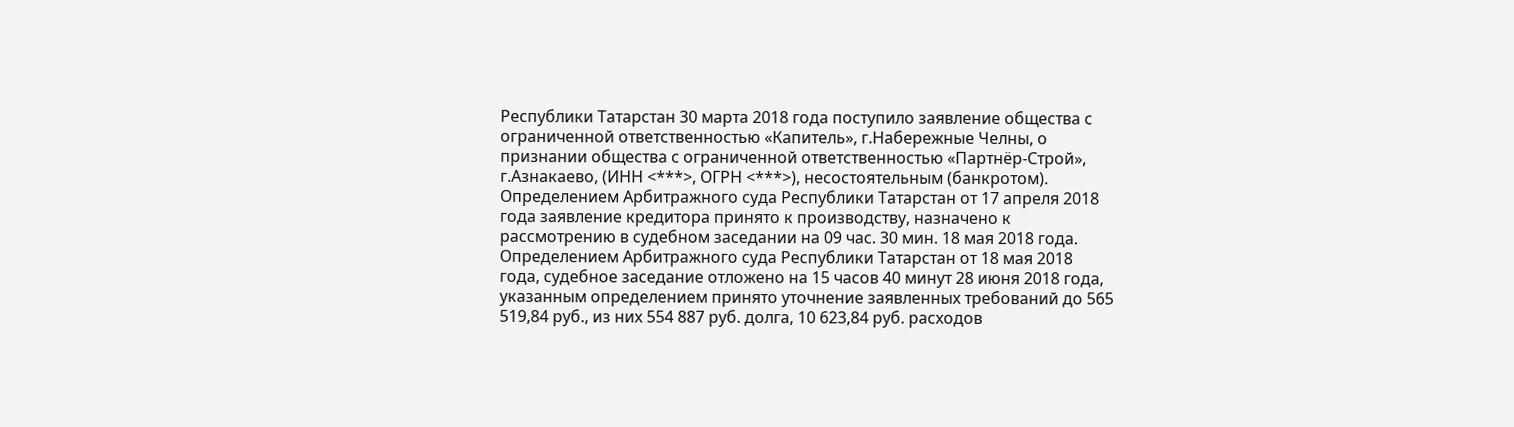Республики Татарстан 30 марта 2018 года поступило заявление общества с ограниченной ответственностью «Капитель», г.Набережные Челны, о признании общества с ограниченной ответственностью «Партнёр-Строй», г.Азнакаево, (ИНН <***>, ОГРН <***>), несостоятельным (банкротом). Определением Арбитражного суда Республики Татарстан от 17 апреля 2018 года заявление кредитора принято к производству, назначено к рассмотрению в судебном заседании на 09 час. 30 мин. 18 мая 2018 года. Определением Арбитражного суда Республики Татарстан от 18 мая 2018 года, судебное заседание отложено на 15 часов 40 минут 28 июня 2018 года, указанным определением принято уточнение заявленных требований до 565 519,84 руб., из них 554 887 руб. долга, 10 623,84 руб. расходов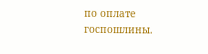по оплате госпошлины.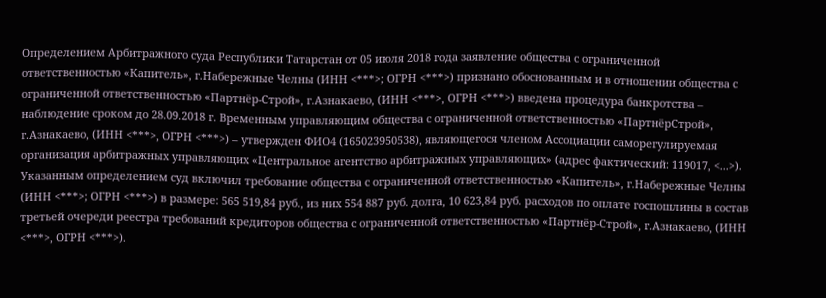Определением Арбитражного суда Республики Татарстан от 05 июля 2018 года заявление общества с ограниченной ответственностью «Капитель», г.Набережные Челны (ИНН <***>; ОГРН <***>) признано обоснованным и в отношении общества с ограниченной ответственностью «Партнёр-Строй», г.Азнакаево, (ИНН <***>, ОГРН <***>) введена процедура банкротства – наблюдение сроком до 28.09.2018 г. Временным управляющим общества с ограниченной ответственностью «ПартнёрСтрой», г.Азнакаево, (ИНН <***>, ОГРН <***>) – утвержден ФИО4 (165023950538), являющегося членом Ассоциации саморегулируемая организация арбитражных управляющих «Центральное агентство арбитражных управляющих» (адрес фактический: 119017, <...>). Указанным определением суд включил требование общества с ограниченной ответственностью «Капитель», г.Набережные Челны (ИНН <***>; ОГРН <***>) в размере: 565 519,84 руб., из них 554 887 руб. долга, 10 623,84 руб. расходов по оплате госпошлины в состав третьей очереди реестра требований кредиторов общества с ограниченной ответственностью «Партнёр-Строй», г.Азнакаево, (ИНН <***>, ОГРН <***>).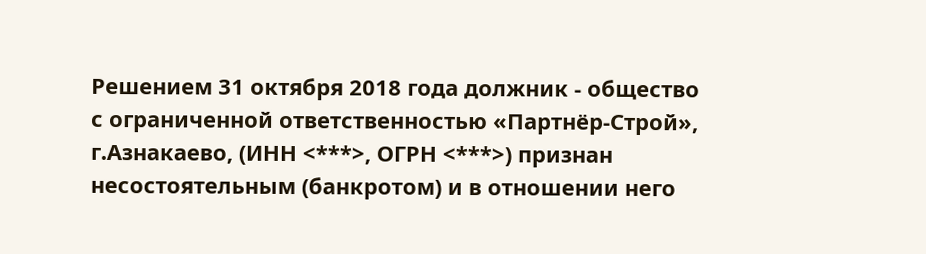Решением 31 октября 2018 года должник - общество с ограниченной ответственностью «Партнёр-Строй», г.Азнакаево, (ИНН <***>, ОГРН <***>) признан несостоятельным (банкротом) и в отношении него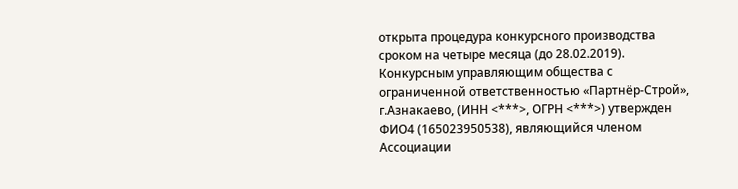открыта процедура конкурсного производства сроком на четыре месяца (до 28.02.2019). Конкурсным управляющим общества с ограниченной ответственностью «Партнёр-Строй», г.Азнакаево, (ИНН <***>, ОГРН <***>) утвержден ФИО4 (165023950538), являющийся членом Ассоциации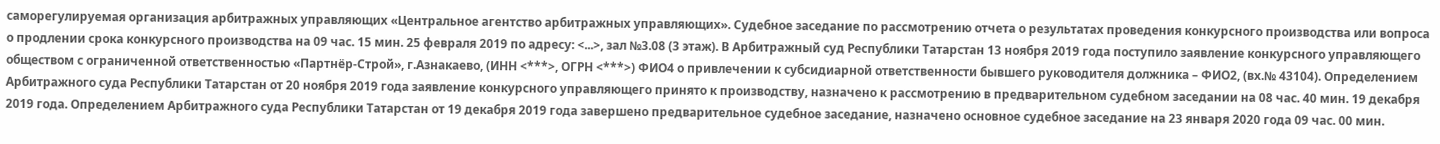саморегулируемая организация арбитражных управляющих «Центральное агентство арбитражных управляющих». Судебное заседание по рассмотрению отчета о результатах проведения конкурсного производства или вопроса о продлении срока конкурсного производства на 09 час. 15 мин. 25 февраля 2019 по адресу: <...>, зал №3.08 (3 этаж). В Арбитражный суд Республики Татарстан 13 ноября 2019 года поступило заявление конкурсного управляющего обществом с ограниченной ответственностью «Партнёр-Строй», г.Азнакаево, (ИНН <***>, ОГРН <***>) ФИО4 о привлечении к субсидиарной ответственности бывшего руководителя должника – ФИО2, (вх.№ 43104). Определением Арбитражного суда Республики Татарстан от 20 ноября 2019 года заявление конкурсного управляющего принято к производству, назначено к рассмотрению в предварительном судебном заседании на 08 час. 40 мин. 19 декабря 2019 года. Определением Арбитражного суда Республики Татарстан от 19 декабря 2019 года завершено предварительное судебное заседание, назначено основное судебное заседание на 23 января 2020 года 09 час. 00 мин.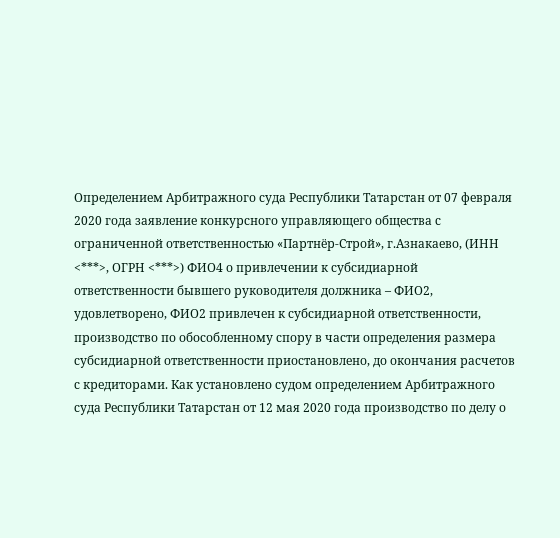Определением Арбитражного суда Республики Татарстан от 07 февраля 2020 года заявление конкурсного управляющего общества с ограниченной ответственностью «Партнёр-Строй», г.Азнакаево, (ИНН <***>, ОГРН <***>) ФИО4 о привлечении к субсидиарной ответственности бывшего руководителя должника – ФИО2, удовлетворено, ФИО2 привлечен к субсидиарной ответственности, производство по обособленному спору в части определения размера субсидиарной ответственности приостановлено, до окончания расчетов с кредиторами. Как установлено судом определением Арбитражного суда Республики Татарстан от 12 мая 2020 года производство по делу о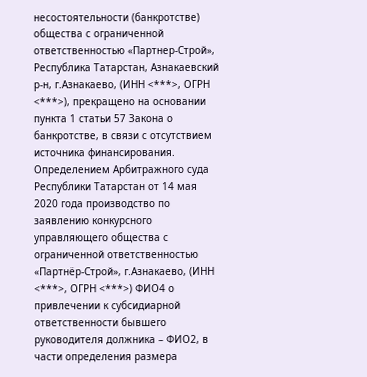несостоятельности (банкротстве) общества с ограниченной ответственностью «Партнер-Строй», Республика Татарстан, Азнакаевский р-н, г.Азнакаево, (ИНН <***>, ОГРН <***>), прекращено на основании пункта 1 статьи 57 Закона о банкротстве, в связи с отсутствием источника финансирования. Определением Арбитражного суда Республики Татарстан от 14 мая 2020 года производство по заявлению конкурсного управляющего общества с ограниченной ответственностью «Партнёр-Строй», г.Азнакаево, (ИНН <***>, ОГРН <***>) ФИО4 о привлечении к субсидиарной ответственности бывшего руководителя должника – ФИО2, в части определения размера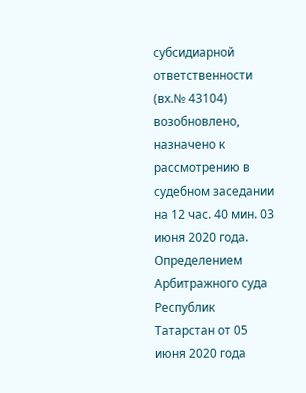субсидиарной ответственности (вх.№ 43104) возобновлено, назначено к рассмотрению в судебном заседании на 12 час. 40 мин. 03 июня 2020 года. Определением Арбитражного суда Республик Татарстан от 05 июня 2020 года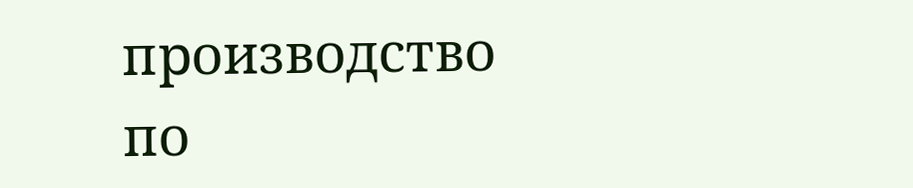производство по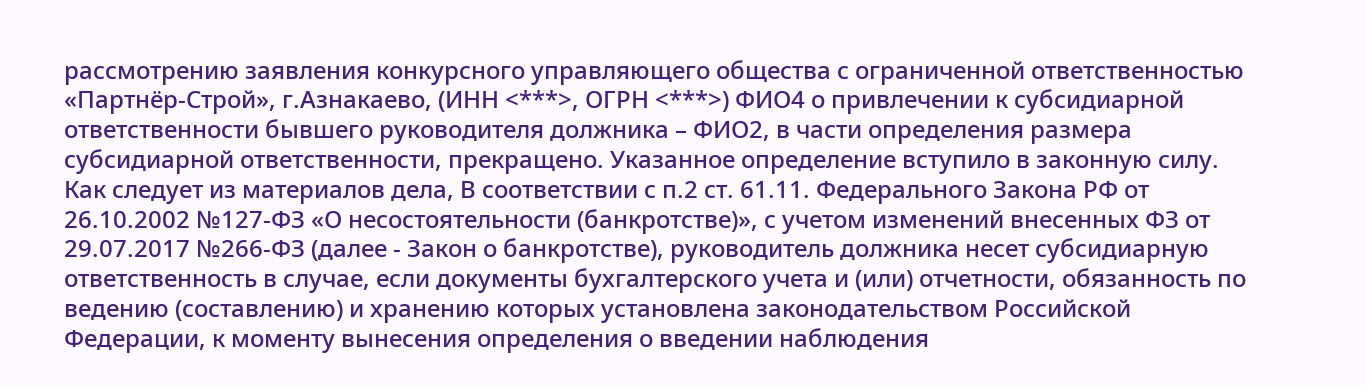рассмотрению заявления конкурсного управляющего общества с ограниченной ответственностью «Партнёр-Строй», г.Азнакаево, (ИНН <***>, ОГРН <***>) ФИО4 о привлечении к субсидиарной ответственности бывшего руководителя должника – ФИО2, в части определения размера субсидиарной ответственности, прекращено. Указанное определение вступило в законную силу. Как следует из материалов дела, В соответствии с п.2 ст. 61.11. Федерального Закона РФ от 26.10.2002 №127-ФЗ «О несостоятельности (банкротстве)», с учетом изменений внесенных ФЗ от 29.07.2017 №266-ФЗ (далее - Закон о банкротстве), руководитель должника несет субсидиарную ответственность в случае, если документы бухгалтерского учета и (или) отчетности, обязанность по ведению (составлению) и хранению которых установлена законодательством Российской Федерации, к моменту вынесения определения о введении наблюдения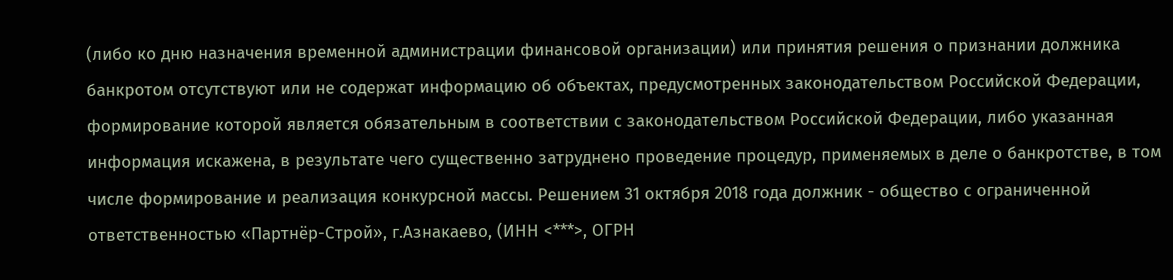(либо ко дню назначения временной администрации финансовой организации) или принятия решения о признании должника банкротом отсутствуют или не содержат информацию об объектах, предусмотренных законодательством Российской Федерации, формирование которой является обязательным в соответствии с законодательством Российской Федерации, либо указанная информация искажена, в результате чего существенно затруднено проведение процедур, применяемых в деле о банкротстве, в том числе формирование и реализация конкурсной массы. Решением 31 октября 2018 года должник - общество с ограниченной ответственностью «Партнёр-Строй», г.Азнакаево, (ИНН <***>, ОГРН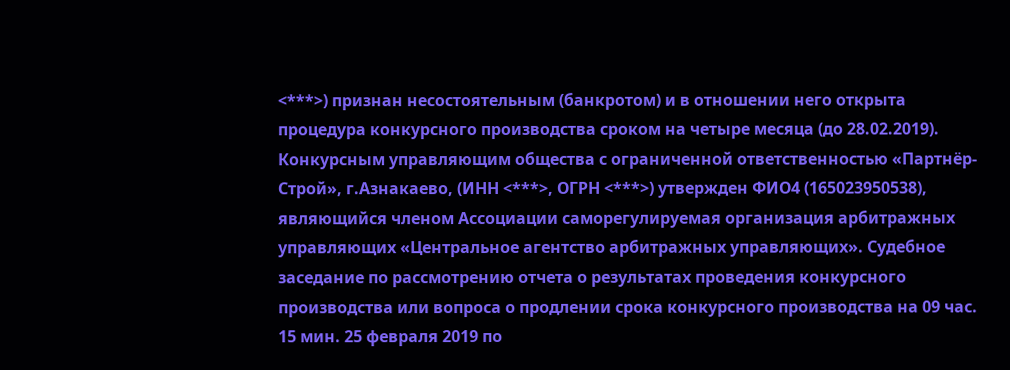<***>) признан несостоятельным (банкротом) и в отношении него открыта процедура конкурсного производства сроком на четыре месяца (до 28.02.2019). Конкурсным управляющим общества с ограниченной ответственностью «Партнёр-Строй», г.Азнакаево, (ИНН <***>, ОГРН <***>) утвержден ФИО4 (165023950538), являющийся членом Ассоциации саморегулируемая организация арбитражных управляющих «Центральное агентство арбитражных управляющих». Судебное заседание по рассмотрению отчета о результатах проведения конкурсного производства или вопроса о продлении срока конкурсного производства на 09 час. 15 мин. 25 февраля 2019 по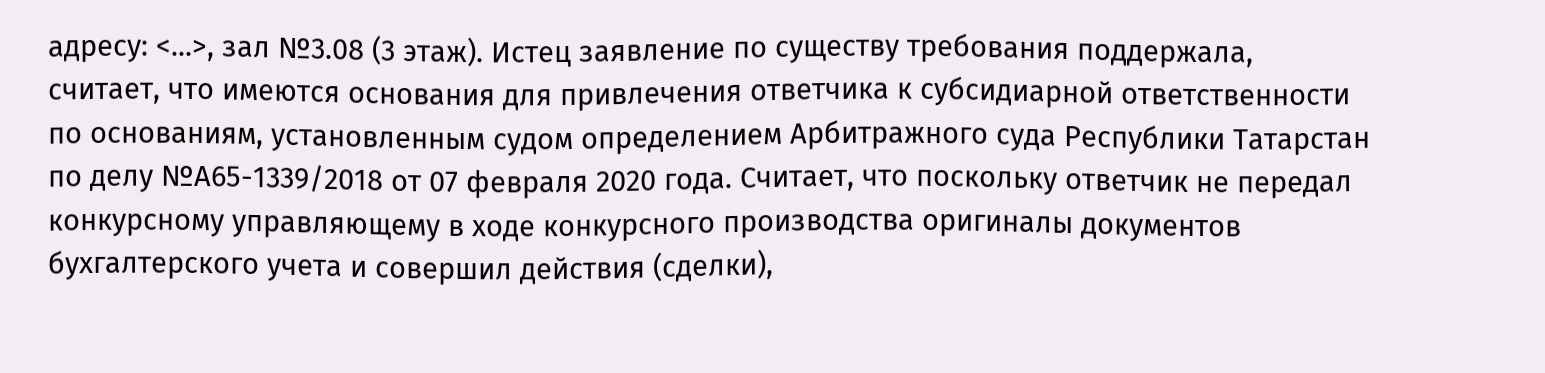адресу: <...>, зал №3.08 (3 этаж). Истец заявление по существу требования поддержала, считает, что имеются основания для привлечения ответчика к субсидиарной ответственности по основаниям, установленным судом определением Арбитражного суда Республики Татарстан по делу №А65-1339/2018 от 07 февраля 2020 года. Считает, что поскольку ответчик не передал конкурсному управляющему в ходе конкурсного производства оригиналы документов бухгалтерского учета и совершил действия (сделки),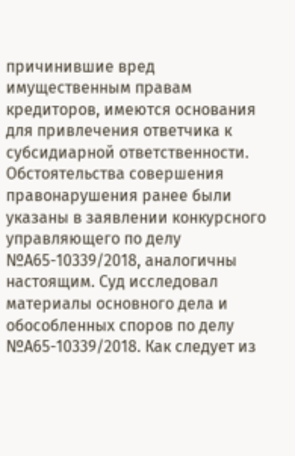причинившие вред имущественным правам кредиторов, имеются основания для привлечения ответчика к субсидиарной ответственности. Обстоятельства совершения правонарушения ранее были указаны в заявлении конкурсного управляющего по делу №А65-10339/2018, аналогичны настоящим. Суд исследовал материалы основного дела и обособленных споров по делу №А65-10339/2018. Как следует из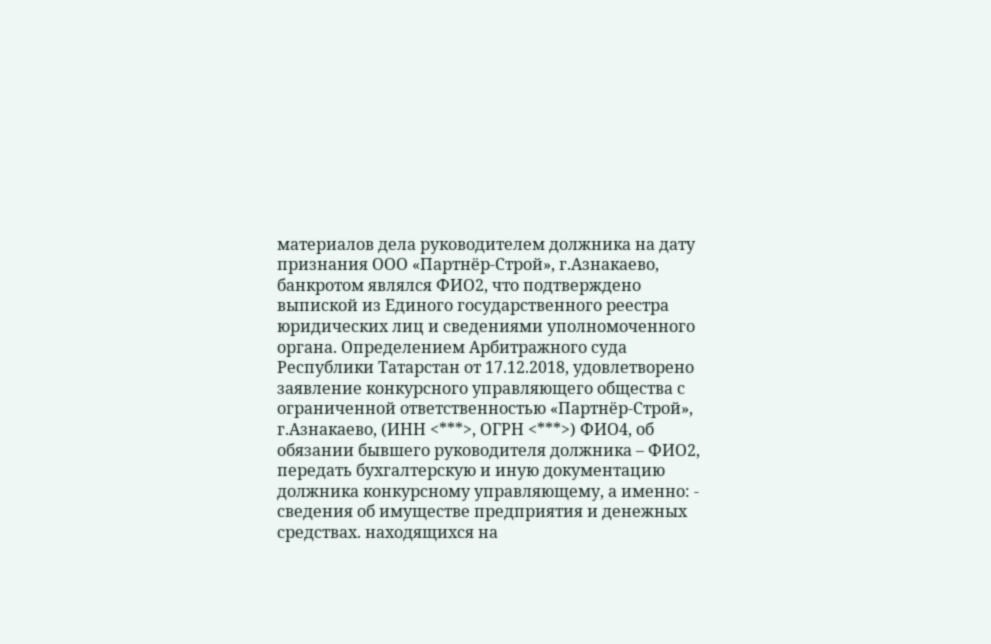материалов дела руководителем должника на дату признания ООО «Партнёр-Строй», г.Азнакаево, банкротом являлся ФИО2, что подтверждено выпиской из Единого государственного реестра юридических лиц и сведениями уполномоченного органа. Определением Арбитражного суда Республики Татарстан от 17.12.2018, удовлетворено заявление конкурсного управляющего общества с ограниченной ответственностью «Партнёр-Строй», г.Азнакаево, (ИНН <***>, ОГРН <***>) ФИО4, об обязании бывшего руководителя должника – ФИО2, передать бухгалтерскую и иную документацию должника конкурсному управляющему, а именно: - сведения об имуществе предприятия и денежных средствах. находящихся на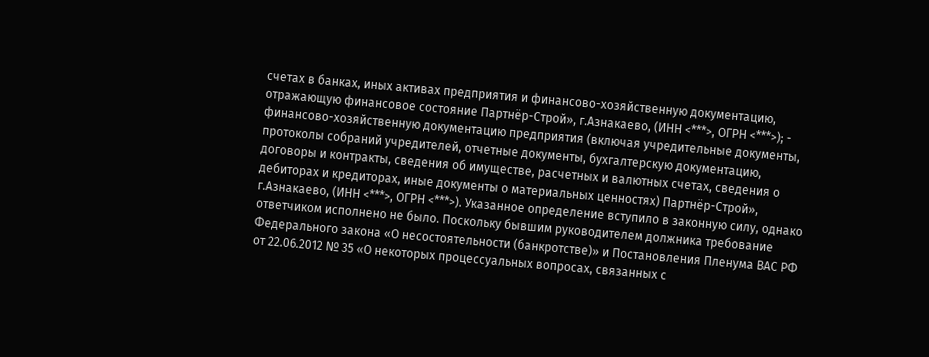счетах в банках, иных активах предприятия и финансово-хозяйственную документацию, отражающую финансовое состояние Партнёр-Строй», г.Азнакаево, (ИНН <***>, ОГРН <***>); - финансово-хозяйственную документацию предприятия (включая учредительные документы, протоколы собраний учредителей, отчетные документы, бухгалтерскую документацию, договоры и контракты, сведения об имуществе, расчетных и валютных счетах, сведения о дебиторах и кредиторах, иные документы о материальных ценностях) Партнёр-Строй», г.Азнакаево, (ИНН <***>, ОГРН <***>). Указанное определение вступило в законную силу, однако ответчиком исполнено не было. Поскольку бывшим руководителем должника требование Федерального закона «О несостоятельности (банкротстве)» и Постановления Пленума ВАС РФ от 22.06.2012 № 35 «О некоторых процессуальных вопросах, связанных с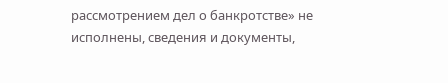рассмотрением дел о банкротстве» не исполнены, сведения и документы,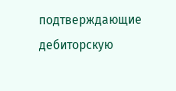подтверждающие дебиторскую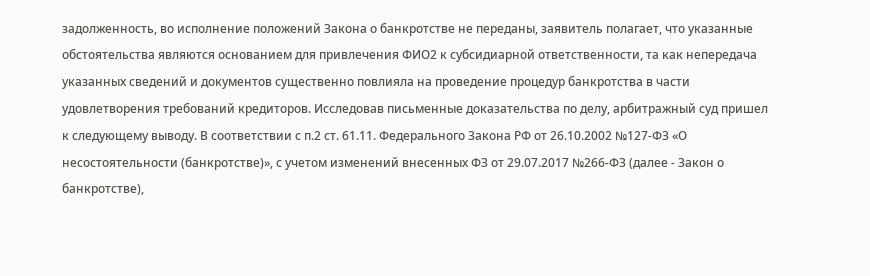задолженность, во исполнение положений Закона о банкротстве не переданы, заявитель полагает, что указанные обстоятельства являются основанием для привлечения ФИО2 к субсидиарной ответственности, та как непередача указанных сведений и документов существенно повлияла на проведение процедур банкротства в части удовлетворения требований кредиторов. Исследовав письменные доказательства по делу, арбитражный суд пришел к следующему выводу. В соответствии с п.2 ст. 61.11. Федерального Закона РФ от 26.10.2002 №127-ФЗ «О несостоятельности (банкротстве)», с учетом изменений внесенных ФЗ от 29.07.2017 №266-ФЗ (далее - Закон о банкротстве),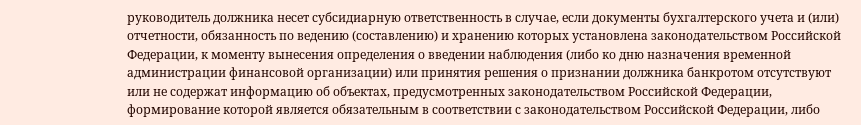руководитель должника несет субсидиарную ответственность в случае, если документы бухгалтерского учета и (или) отчетности, обязанность по ведению (составлению) и хранению которых установлена законодательством Российской Федерации, к моменту вынесения определения о введении наблюдения (либо ко дню назначения временной администрации финансовой организации) или принятия решения о признании должника банкротом отсутствуют или не содержат информацию об объектах, предусмотренных законодательством Российской Федерации, формирование которой является обязательным в соответствии с законодательством Российской Федерации, либо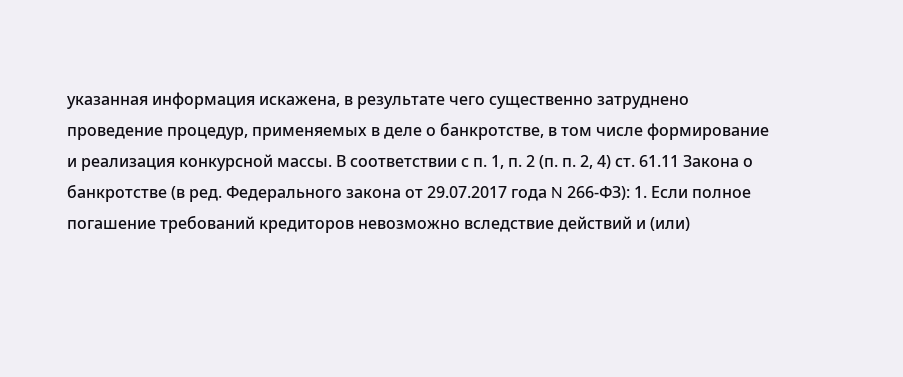указанная информация искажена, в результате чего существенно затруднено проведение процедур, применяемых в деле о банкротстве, в том числе формирование и реализация конкурсной массы. В соответствии с п. 1, п. 2 (п. п. 2, 4) ст. 61.11 Закона о банкротстве (в ред. Федерального закона от 29.07.2017 года N 266-ФЗ): 1. Если полное погашение требований кредиторов невозможно вследствие действий и (или)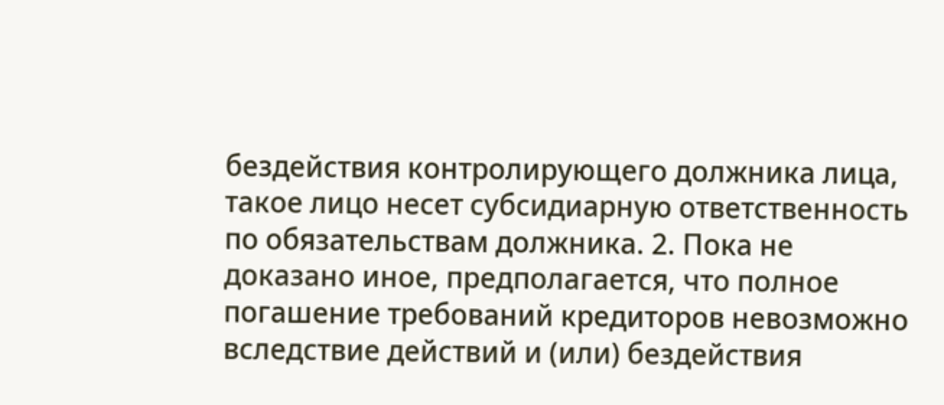бездействия контролирующего должника лица, такое лицо несет субсидиарную ответственность по обязательствам должника. 2. Пока не доказано иное, предполагается, что полное погашение требований кредиторов невозможно вследствие действий и (или) бездействия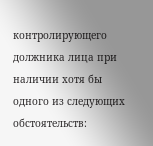контролирующего должника лица при наличии хотя бы одного из следующих обстоятельств: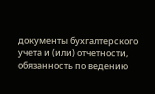документы бухгалтерского учета и (или) отчетности, обязанность по ведению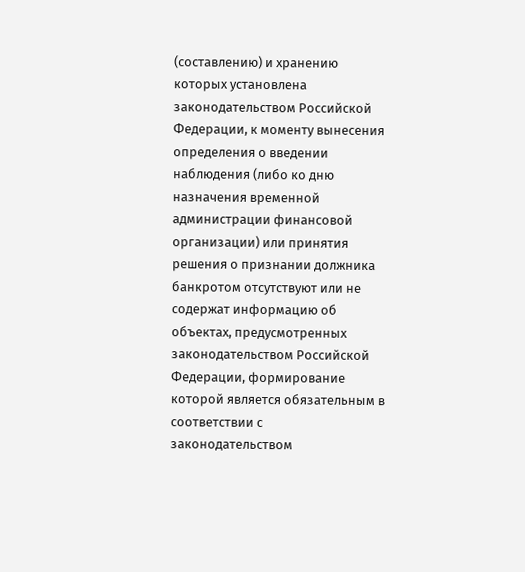(составлению) и хранению которых установлена законодательством Российской Федерации, к моменту вынесения определения о введении наблюдения (либо ко дню назначения временной администрации финансовой организации) или принятия решения о признании должника банкротом отсутствуют или не содержат информацию об объектах, предусмотренных законодательством Российской Федерации, формирование которой является обязательным в соответствии с законодательством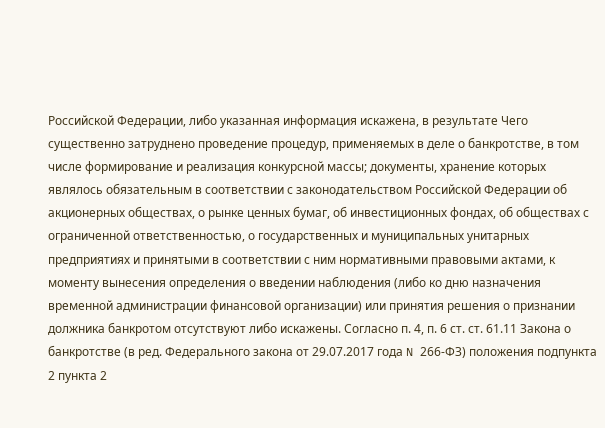Российской Федерации, либо указанная информация искажена, в результате Чего существенно затруднено проведение процедур, применяемых в деле о банкротстве, в том числе формирование и реализация конкурсной массы; документы, хранение которых являлось обязательным в соответствии с законодательством Российской Федерации об акционерных обществах, о рынке ценных бумаг, об инвестиционных фондах, об обществах с ограниченной ответственностью, о государственных и муниципальных унитарных предприятиях и принятыми в соответствии с ним нормативными правовыми актами, к моменту вынесения определения о введении наблюдения (либо ко дню назначения временной администрации финансовой организации) или принятия решения о признании должника банкротом отсутствуют либо искажены. Согласно п. 4, п. 6 ст. ст. 61.11 Закона о банкротстве (в ред. Федерального закона от 29.07.2017 года N 266-ФЗ) положения подпункта 2 пункта 2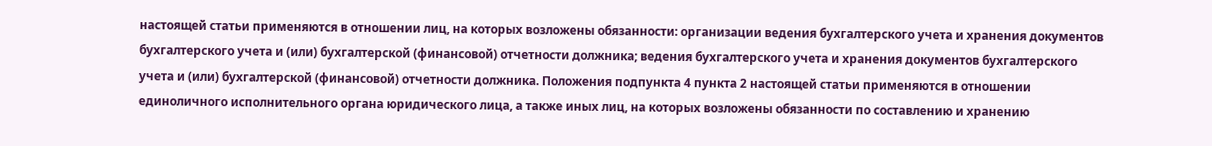настоящей статьи применяются в отношении лиц, на которых возложены обязанности: организации ведения бухгалтерского учета и хранения документов бухгалтерского учета и (или) бухгалтерской (финансовой) отчетности должника; ведения бухгалтерского учета и хранения документов бухгалтерского учета и (или) бухгалтерской (финансовой) отчетности должника. Положения подпункта 4 пункта 2 настоящей статьи применяются в отношении единоличного исполнительного органа юридического лица, а также иных лиц, на которых возложены обязанности по составлению и хранению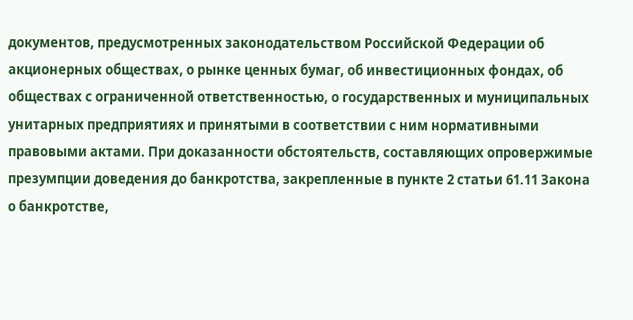документов, предусмотренных законодательством Российской Федерации об акционерных обществах, о рынке ценных бумаг, об инвестиционных фондах, об обществах с ограниченной ответственностью, о государственных и муниципальных унитарных предприятиях и принятыми в соответствии с ним нормативными правовыми актами. При доказанности обстоятельств, составляющих опровержимые презумпции доведения до банкротства, закрепленные в пункте 2 статьи 61.11 Закона о банкротстве,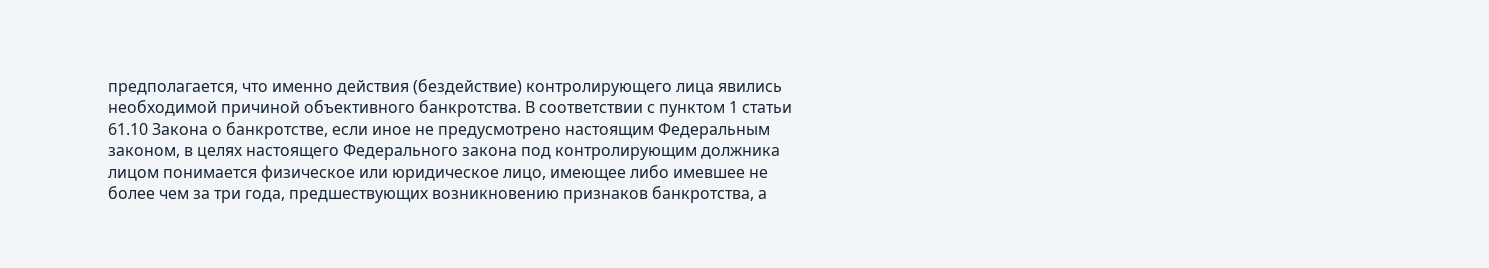предполагается, что именно действия (бездействие) контролирующего лица явились необходимой причиной объективного банкротства. В соответствии с пунктом 1 статьи 61.10 Закона о банкротстве, если иное не предусмотрено настоящим Федеральным законом, в целях настоящего Федерального закона под контролирующим должника лицом понимается физическое или юридическое лицо, имеющее либо имевшее не более чем за три года, предшествующих возникновению признаков банкротства, а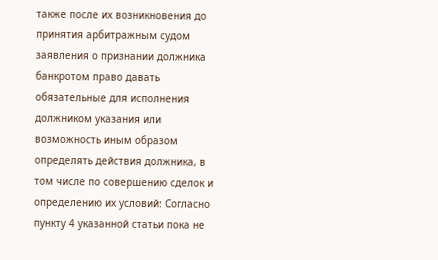также после их возникновения до принятия арбитражным судом заявления о признании должника банкротом право давать обязательные для исполнения должником указания или возможность иным образом определять действия должника, в том числе по совершению сделок и определению их условий: Согласно пункту 4 указанной статьи пока не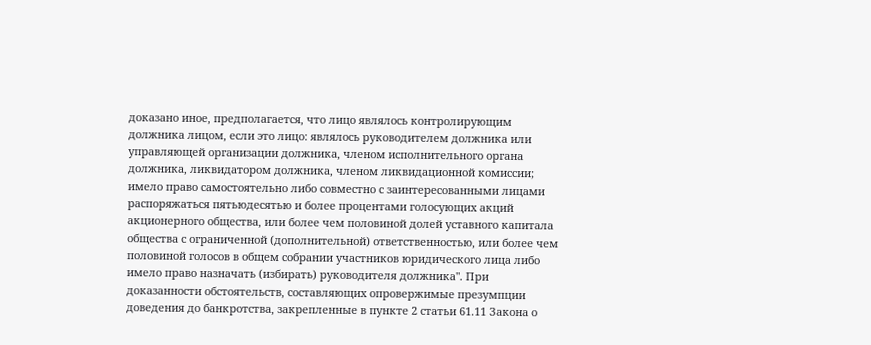доказано иное, предполагается, что лицо являлось контролирующим должника лицом, если это лицо: являлось руководителем должника или управляющей организации должника, членом исполнительного органа должника, ликвидатором должника, членом ликвидационной комиссии; имело право самостоятельно либо совместно с заинтересованными лицами распоряжаться пятьюдесятью и более процентами голосующих акций акционерного общества, или более чем половиной долей уставного капитала общества с ограниченной (дополнительной) ответственностью, или более чем половиной голосов в общем собрании участников юридического лица либо имело право назначать (избирать) руководителя должника". При доказанности обстоятельств, составляющих опровержимые презумпции доведения до банкротства, закрепленные в пункте 2 статьи 61.11 Закона о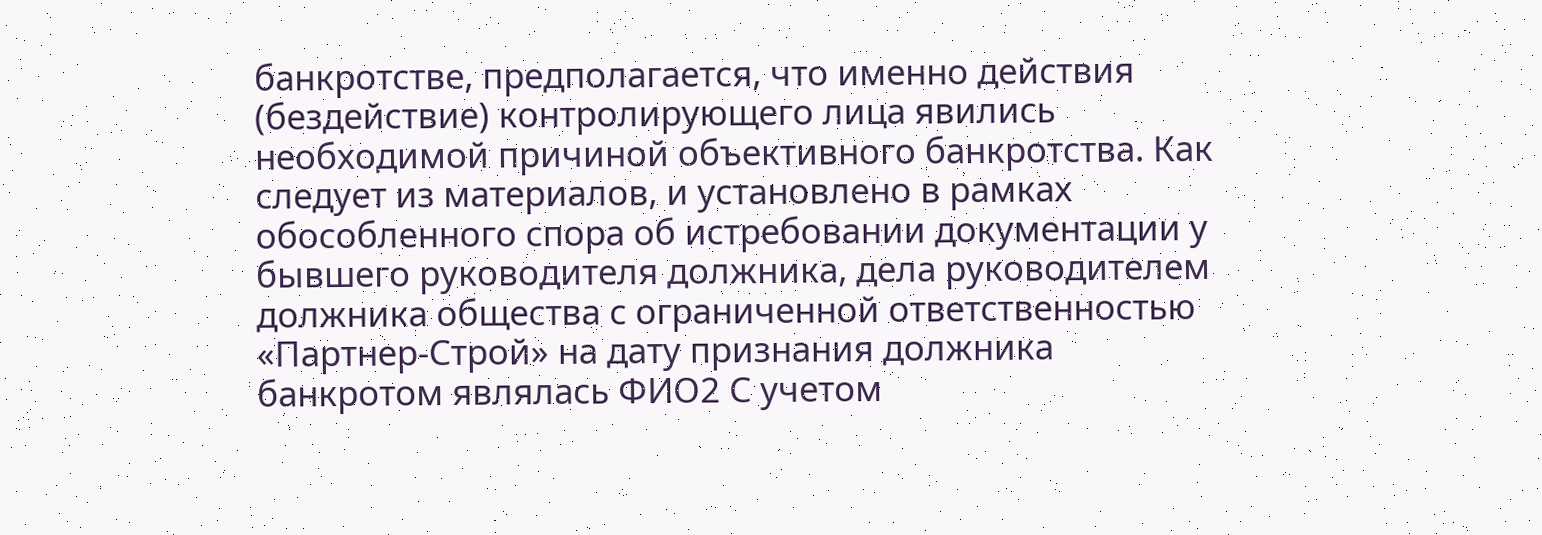банкротстве, предполагается, что именно действия (бездействие) контролирующего лица явились необходимой причиной объективного банкротства. Как следует из материалов, и установлено в рамках обособленного спора об истребовании документации у бывшего руководителя должника, дела руководителем должника общества с ограниченной ответственностью «Партнер-Строй» на дату признания должника банкротом являлась ФИО2 С учетом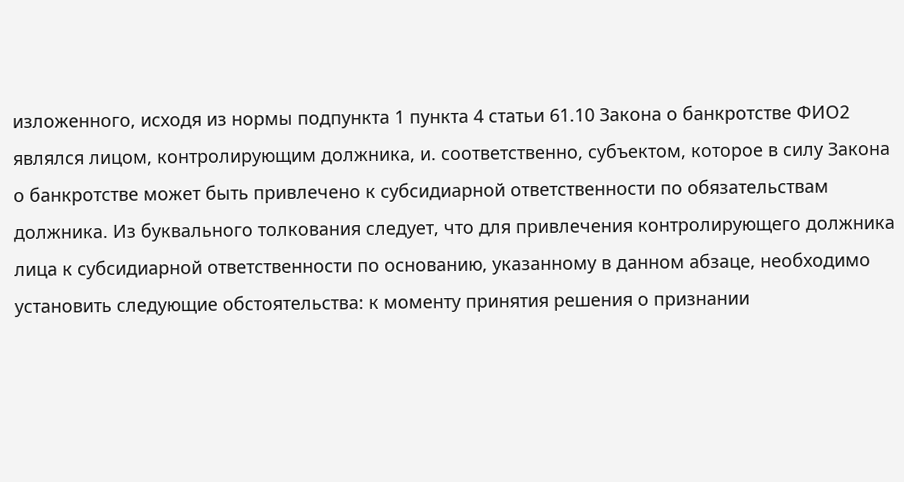изложенного, исходя из нормы подпункта 1 пункта 4 статьи 61.10 Закона о банкротстве ФИО2 являлся лицом, контролирующим должника, и. соответственно, субъектом, которое в силу Закона о банкротстве может быть привлечено к субсидиарной ответственности по обязательствам должника. Из буквального толкования следует, что для привлечения контролирующего должника лица к субсидиарной ответственности по основанию, указанному в данном абзаце, необходимо установить следующие обстоятельства: к моменту принятия решения о признании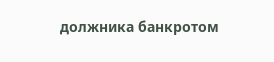должника банкротом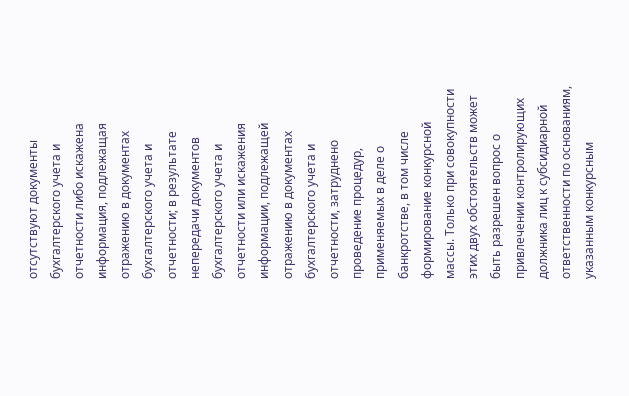отсутствуют документы бухгалтерского учета и отчетности либо искажена информация, подлежащая отражению в документах бухгалтерского учета и отчетности; в результате непередачи документов бухгалтерского учета и отчетности или искажения информации, подлежащей отражению в документах бухгалтерского учета и отчетности, затруднено проведение процедур, применяемых в деле о банкротстве, в том числе формирование конкурсной массы. Только при совокупности этих двух обстоятельств может быть разрешен вопрос о привлечении контролирующих должника лиц к субсидиарной ответственности по основаниям, указанным конкурсным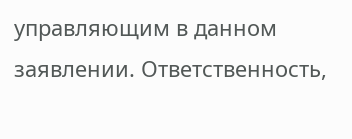управляющим в данном заявлении. Ответственность,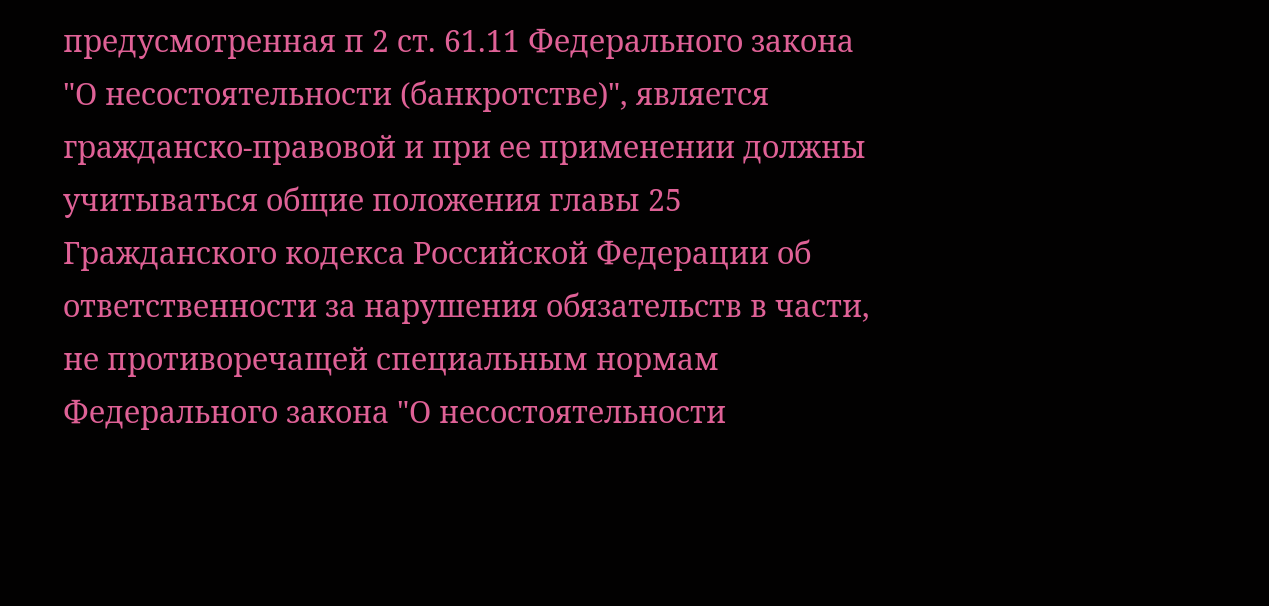предусмотренная п 2 ст. 61.11 Федерального закона "О несостоятельности (банкротстве)", является гражданско-правовой и при ее применении должны учитываться общие положения главы 25 Гражданского кодекса Российской Федерации об ответственности за нарушения обязательств в части, не противоречащей специальным нормам Федерального закона "О несостоятельности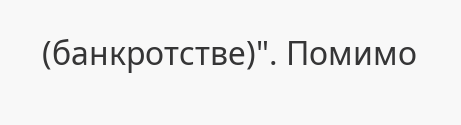(банкротстве)". Помимо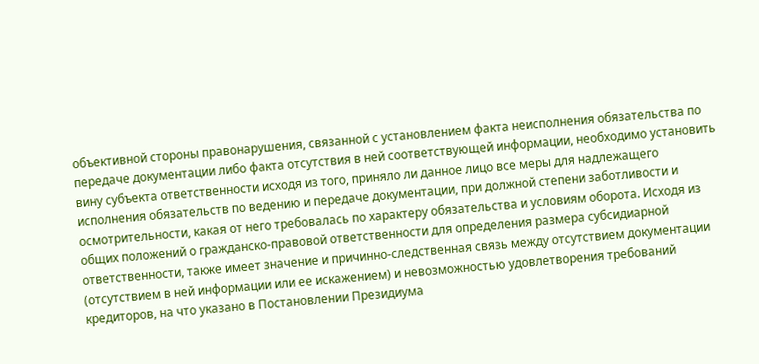объективной стороны правонарушения, связанной с установлением факта неисполнения обязательства по передаче документации либо факта отсутствия в ней соответствующей информации, необходимо установить вину субъекта ответственности исходя из того, приняло ли данное лицо все меры для надлежащего исполнения обязательств по ведению и передаче документации, при должной степени заботливости и осмотрительности, какая от него требовалась по характеру обязательства и условиям оборота. Исходя из общих положений о гражданско-правовой ответственности для определения размера субсидиарной ответственности, также имеет значение и причинно-следственная связь между отсутствием документации (отсутствием в ней информации или ее искажением) и невозможностью удовлетворения требований кредиторов, на что указано в Постановлении Президиума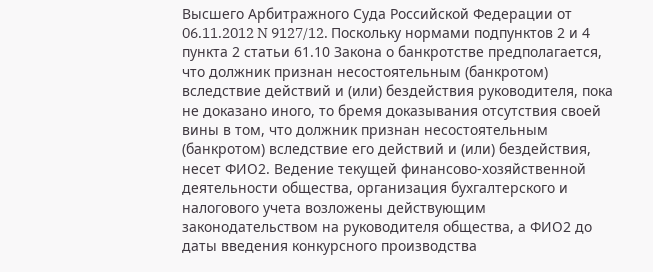Высшего Арбитражного Суда Российской Федерации от 06.11.2012 N 9127/12. Поскольку нормами подпунктов 2 и 4 пункта 2 статьи 61.10 Закона о банкротстве предполагается, что должник признан несостоятельным (банкротом) вследствие действий и (или) бездействия руководителя, пока не доказано иного, то бремя доказывания отсутствия своей вины в том, что должник признан несостоятельным (банкротом) вследствие его действий и (или) бездействия, несет ФИО2. Ведение текущей финансово-хозяйственной деятельности общества, организация бухгалтерского и налогового учета возложены действующим законодательством на руководителя общества, а ФИО2 до даты введения конкурсного производства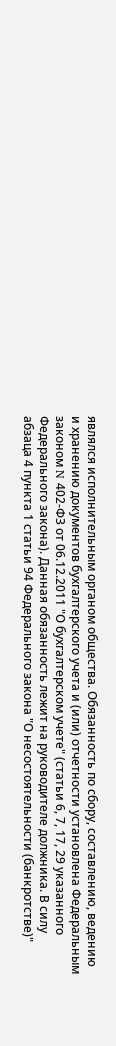являлся исполнительным органом общества. Обязанность по сбору, составлению, ведению и хранению документов бухгалтерского учета и (или) отчетности установлена Федеральным законом N 402-ФЗ от 06.12.2011 "О бухгалтерском учете" (статьи 6, 7, 17, 29 указанного Федерального закона). Данная обязанность лежит на руководителе должника. В силу абзаца 4 пункта 1 статьи 94 Федерального закона "О несостоятельности (банкротстве)"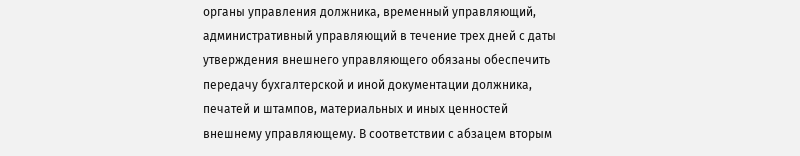органы управления должника, временный управляющий, административный управляющий в течение трех дней с даты утверждения внешнего управляющего обязаны обеспечить передачу бухгалтерской и иной документации должника, печатей и штампов, материальных и иных ценностей внешнему управляющему. В соответствии с абзацем вторым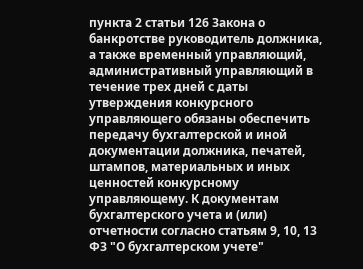пункта 2 статьи 126 Закона о банкротстве руководитель должника, а также временный управляющий, административный управляющий в течение трех дней с даты утверждения конкурсного управляющего обязаны обеспечить передачу бухгалтерской и иной документации должника, печатей, штампов, материальных и иных ценностей конкурсному управляющему. К документам бухгалтерского учета и (или) отчетности согласно статьям 9, 10, 13 ФЗ "О бухгалтерском учете"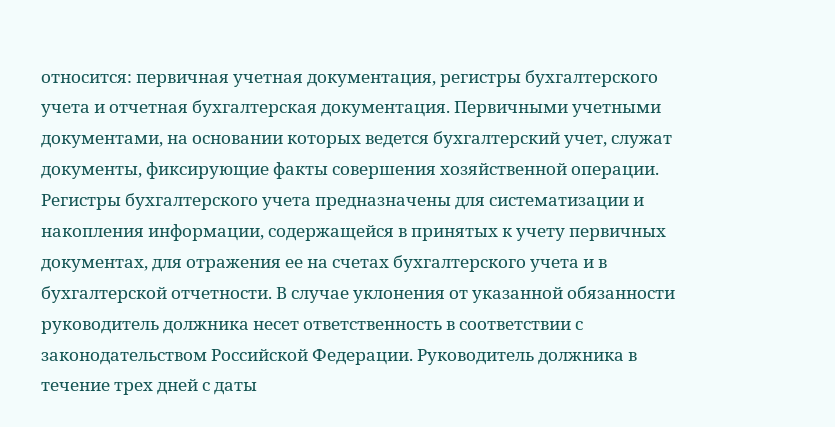относится: первичная учетная документация, регистры бухгалтерского учета и отчетная бухгалтерская документация. Первичными учетными документами, на основании которых ведется бухгалтерский учет, служат документы, фиксирующие факты совершения хозяйственной операции. Регистры бухгалтерского учета предназначены для систематизации и накопления информации, содержащейся в принятых к учету первичных документах, для отражения ее на счетах бухгалтерского учета и в бухгалтерской отчетности. В случае уклонения от указанной обязанности руководитель должника несет ответственность в соответствии с законодательством Российской Федерации. Руководитель должника в течение трех дней с даты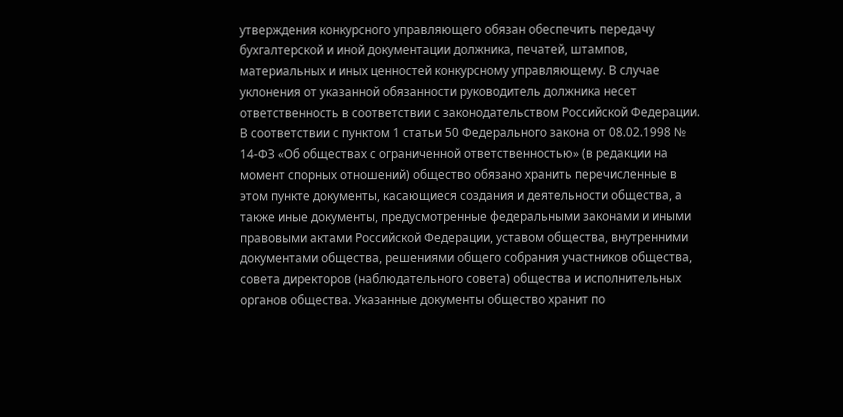утверждения конкурсного управляющего обязан обеспечить передачу бухгалтерской и иной документации должника, печатей, штампов, материальных и иных ценностей конкурсному управляющему. В случае уклонения от указанной обязанности руководитель должника несет ответственность в соответствии с законодательством Российской Федерации. В соответствии с пунктом 1 статьи 50 Федерального закона от 08.02.1998 № 14-ФЗ «Об обществах с ограниченной ответственностью» (в редакции на момент спорных отношений) общество обязано хранить перечисленные в этом пункте документы, касающиеся создания и деятельности общества, а также иные документы, предусмотренные федеральными законами и иными правовыми актами Российской Федерации, уставом общества, внутренними документами общества, решениями общего собрания участников общества, совета директоров (наблюдательного совета) общества и исполнительных органов общества. Указанные документы общество хранит по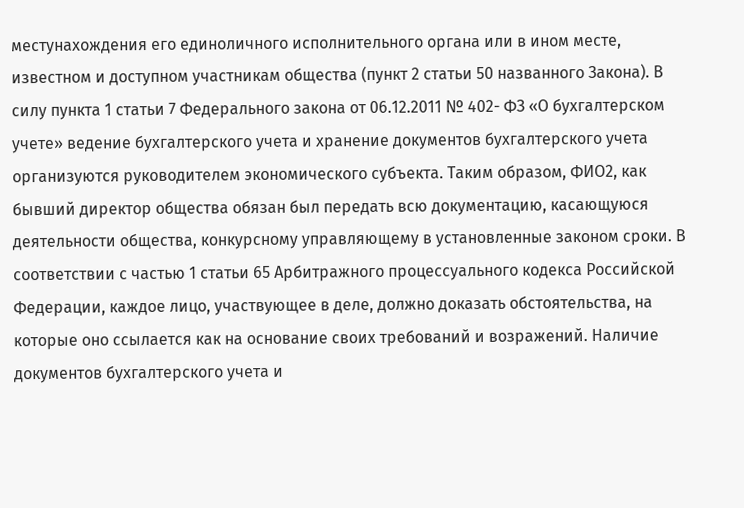местунахождения его единоличного исполнительного органа или в ином месте, известном и доступном участникам общества (пункт 2 статьи 50 названного Закона). В силу пункта 1 статьи 7 Федерального закона от 06.12.2011 № 402- ФЗ «О бухгалтерском учете» ведение бухгалтерского учета и хранение документов бухгалтерского учета организуются руководителем экономического субъекта. Таким образом, ФИО2, как бывший директор общества обязан был передать всю документацию, касающуюся деятельности общества, конкурсному управляющему в установленные законом сроки. В соответствии с частью 1 статьи 65 Арбитражного процессуального кодекса Российской Федерации, каждое лицо, участвующее в деле, должно доказать обстоятельства, на которые оно ссылается как на основание своих требований и возражений. Наличие документов бухгалтерского учета и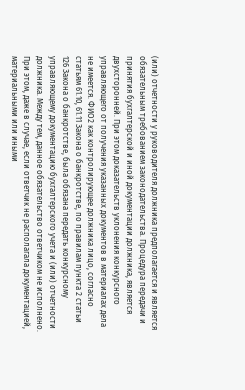(или) отчетности у руководителя должника предполагается и является обязательным требованием законодательства. Процедура передачи и принятия бухгалтерской и иной документации должника, является двухсторонней. При этом доказательств уклонения конкурсного управляющего от получения указанных документов в материалах дела не имеется. ФИО2 как контролирующее должника лицо, согласно статьям 61.10, 61.11 Закона о банкротстве, по правилам пункта 2 статьи 126 Закона о банкротстве, была обязана передать конкурсному управляющему документацию бухгалтерского учета и (или) отчетности должника. Между тем, данное обязательство ответчиком не исполнено. При этом, даже в случае, если ответчик не располагала документацией, материальными или иными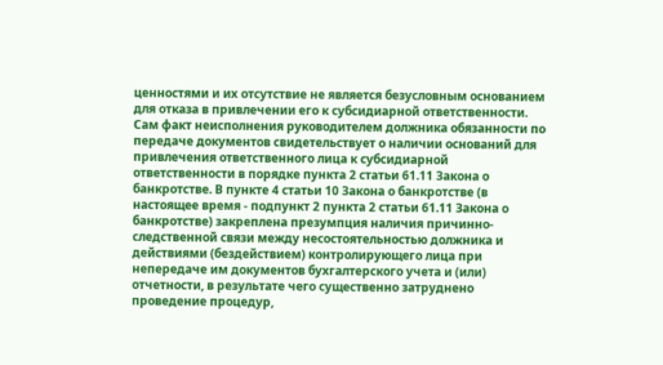ценностями и их отсутствие не является безусловным основанием для отказа в привлечении его к субсидиарной ответственности. Сам факт неисполнения руководителем должника обязанности по передаче документов свидетельствует о наличии оснований для привлечения ответственного лица к субсидиарной ответственности в порядке пункта 2 статьи 61.11 Закона о банкротстве. В пункте 4 статьи 10 Закона о банкротстве (в настоящее время - подпункт 2 пункта 2 статьи 61.11 Закона о банкротстве) закреплена презумпция наличия причинно-следственной связи между несостоятельностью должника и действиями (бездействием) контролирующего лица при непередаче им документов бухгалтерского учета и (или) отчетности, в результате чего существенно затруднено проведение процедур,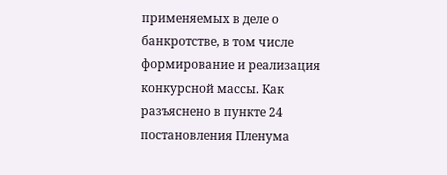применяемых в деле о банкротстве, в том числе формирование и реализация конкурсной массы. Как разъяснено в пункте 24 постановления Пленума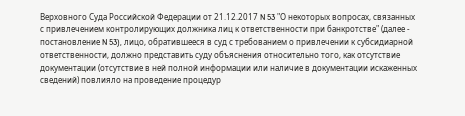Верховного Суда Российской Федерации от 21.12.2017 N 53 "О некоторых вопросах, связанных с привлечением контролирующих должника лиц к ответственности при банкротстве" (далее - постановление N 53), лицо, обратившееся в суд с требованием о привлечении к субсидиарной ответственности, должно представить суду объяснения относительно того, как отсутствие документации (отсутствие в ней полной информации или наличие в документации искаженных сведений) повлияло на проведение процедур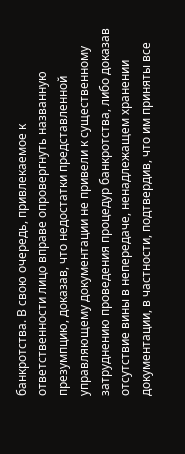банкротства. В свою очередь, привлекаемое к ответственности лицо вправе опровергнуть названную презумпцию, доказав, что недостатки представленной управляющему документации не привели к существенному затруднению проведения процедур банкротства, либо доказав отсутствие вины в непередаче, ненадлежащем хранении документации, в частности, подтвердив, что им приняты все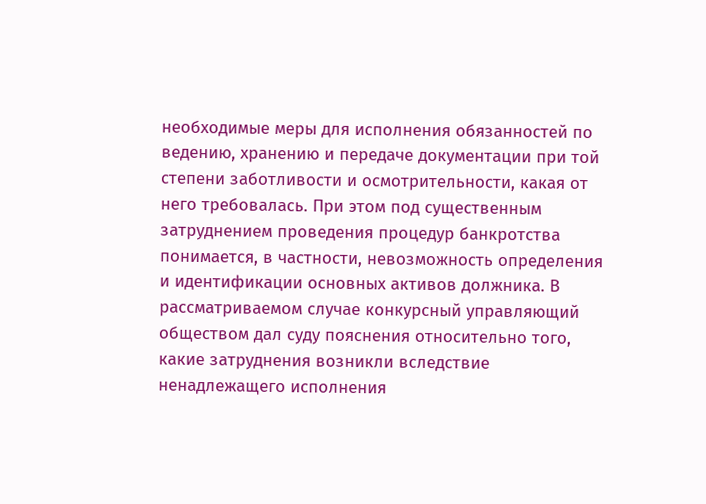необходимые меры для исполнения обязанностей по ведению, хранению и передаче документации при той степени заботливости и осмотрительности, какая от него требовалась. При этом под существенным затруднением проведения процедур банкротства понимается, в частности, невозможность определения и идентификации основных активов должника. В рассматриваемом случае конкурсный управляющий обществом дал суду пояснения относительно того, какие затруднения возникли вследствие ненадлежащего исполнения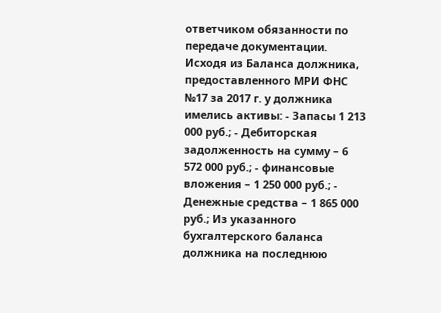ответчиком обязанности по передаче документации. Исходя из Баланса должника, предоставленного МРИ ФНС №17 за 2017 г. у должника имелись активы: - Запасы 1 213 000 руб.; - Дебиторская задолженность на сумму – 6 572 000 руб.; - финансовые вложения – 1 250 000 руб.; - Денежные средства – 1 865 000 руб.; Из указанного бухгалтерского баланса должника на последнюю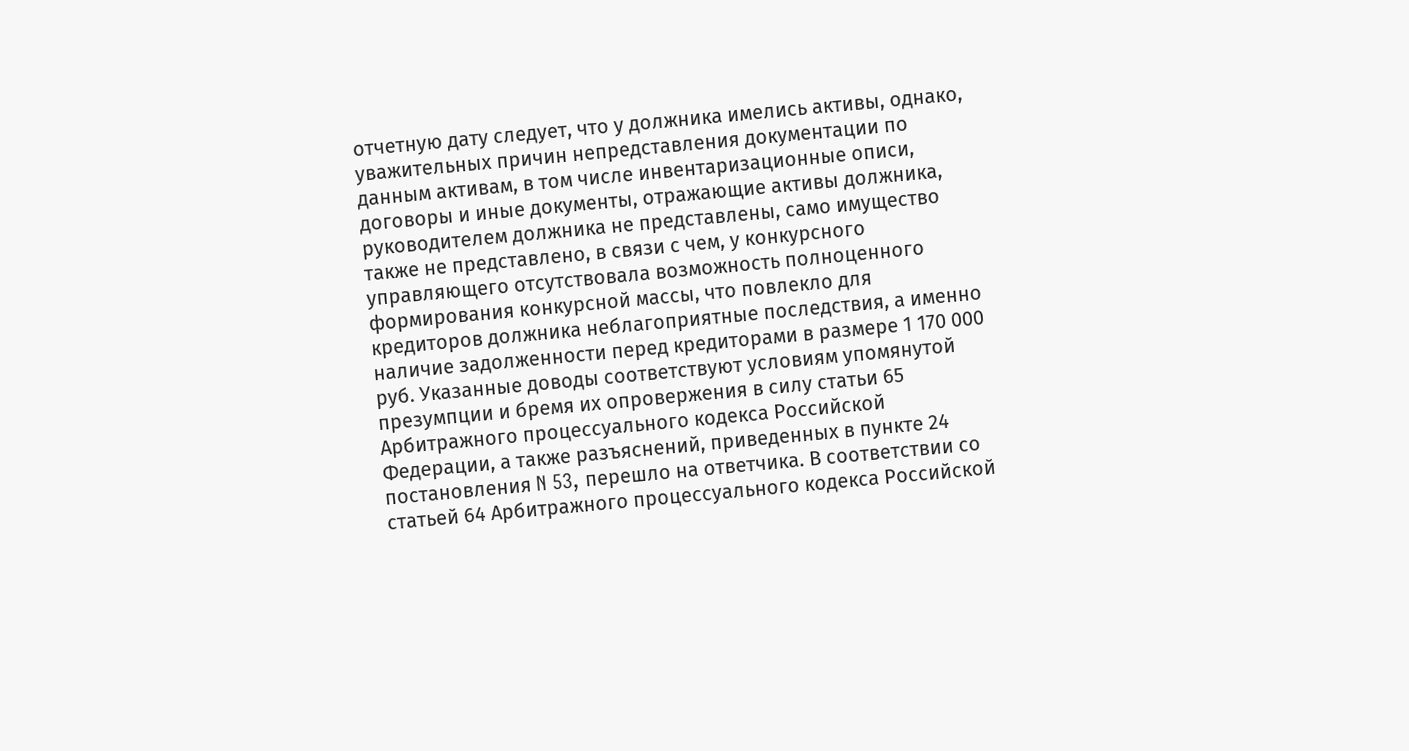отчетную дату следует, что у должника имелись активы, однако, уважительных причин непредставления документации по данным активам, в том числе инвентаризационные описи, договоры и иные документы, отражающие активы должника, руководителем должника не представлены, само имущество также не представлено, в связи с чем, у конкурсного управляющего отсутствовала возможность полноценного формирования конкурсной массы, что повлекло для кредиторов должника неблагоприятные последствия, а именно наличие задолженности перед кредиторами в размере 1 170 000 руб. Указанные доводы соответствуют условиям упомянутой презумпции и бремя их опровержения в силу статьи 65 Арбитражного процессуального кодекса Российской Федерации, а также разъяснений, приведенных в пункте 24 постановления N 53, перешло на ответчика. В соответствии со статьей 64 Арбитражного процессуального кодекса Российской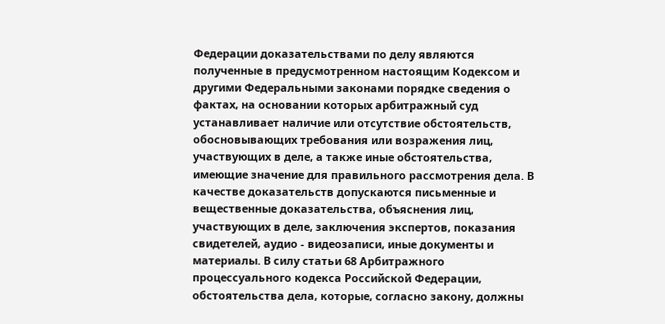Федерации доказательствами по делу являются полученные в предусмотренном настоящим Кодексом и другими Федеральными законами порядке сведения о фактах, на основании которых арбитражный суд устанавливает наличие или отсутствие обстоятельств, обосновывающих требования или возражения лиц, участвующих в деле, а также иные обстоятельства, имеющие значение для правильного рассмотрения дела. В качестве доказательств допускаются письменные и вещественные доказательства, объяснения лиц, участвующих в деле, заключения экспертов, показания свидетелей, аудио - видеозаписи, иные документы и материалы. В силу статьи 68 Арбитражного процессуального кодекса Российской Федерации, обстоятельства дела, которые, согласно закону, должны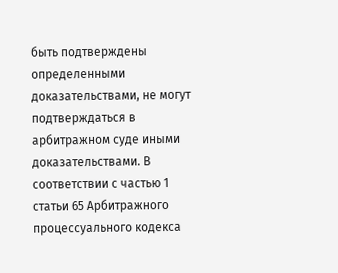быть подтверждены определенными доказательствами, не могут подтверждаться в арбитражном суде иными доказательствами. В соответствии с частью 1 статьи 65 Арбитражного процессуального кодекса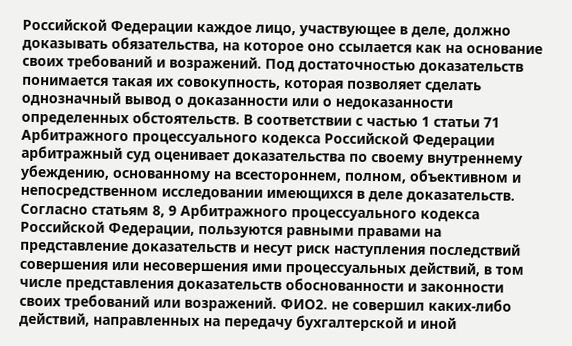Российской Федерации каждое лицо, участвующее в деле, должно доказывать обязательства, на которое оно ссылается как на основание своих требований и возражений. Под достаточностью доказательств понимается такая их совокупность, которая позволяет сделать однозначный вывод о доказанности или о недоказанности определенных обстоятельств. В соответствии с частью 1 статьи 71 Арбитражного процессуального кодекса Российской Федерации арбитражный суд оценивает доказательства по своему внутреннему убеждению, основанному на всестороннем, полном, объективном и непосредственном исследовании имеющихся в деле доказательств. Согласно статьям 8, 9 Арбитражного процессуального кодекса Российской Федерации, пользуются равными правами на представление доказательств и несут риск наступления последствий совершения или несовершения ими процессуальных действий, в том числе представления доказательств обоснованности и законности своих требований или возражений. ФИО2. не совершил каких-либо действий, направленных на передачу бухгалтерской и иной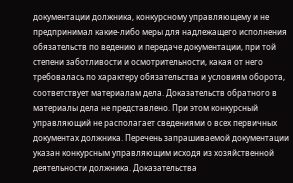документации должника, конкурсному управляющему и не предпринимал какие-либо меры для надлежащего исполнения обязательств по ведению и передаче документации, при той степени заботливости и осмотрительности, какая от него требовалась по характеру обязательства и условиям оборота, соответствует материалам дела. Доказательств обратного в материалы дела не представлено. При этом конкурсный управляющий не располагает сведениями о всех первичных документах должника. Перечень запрашиваемой документации указан конкурсным управляющим исходя из хозяйственной деятельности должника. Доказательства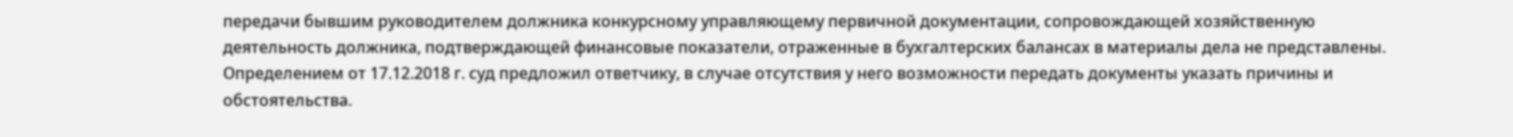передачи бывшим руководителем должника конкурсному управляющему первичной документации, сопровождающей хозяйственную деятельность должника, подтверждающей финансовые показатели, отраженные в бухгалтерских балансах в материалы дела не представлены. Определением от 17.12.2018 г. суд предложил ответчику, в случае отсутствия у него возможности передать документы указать причины и обстоятельства.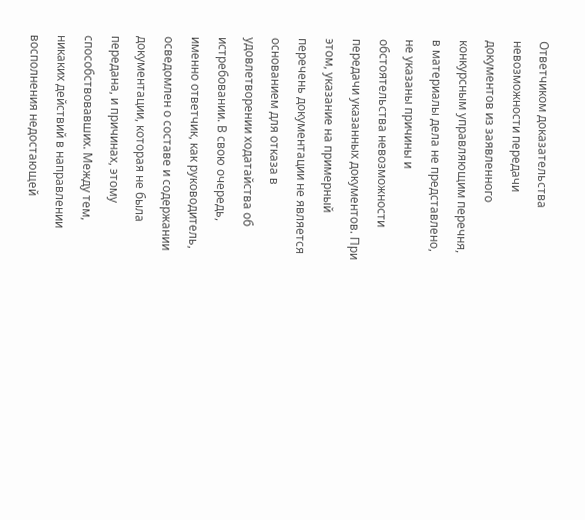Ответчиком доказательства невозможности передачи документов из заявленного конкурсным управляющим перечня, в материалы дела не представлено, не указаны причины и обстоятельства невозможности передачи указанных документов. При этом, указание на примерный перечень документации не является основанием для отказа в удовлетворении ходатайства об истребовании. В свою очередь, именно ответчик, как руководитель, осведомлен о составе и содержании документации, которая не была передана, и причинах, этому способствовавших. Между тем, никаких действий в направлении восполнения недостающей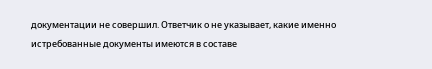документации не совершил. Ответчик о не указывает, какие именно истребованные документы имеются в составе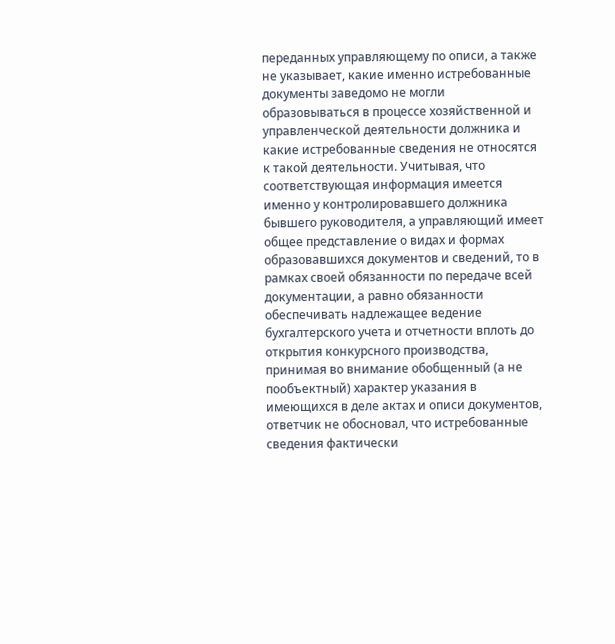переданных управляющему по описи, а также не указывает, какие именно истребованные документы заведомо не могли образовываться в процессе хозяйственной и управленческой деятельности должника и какие истребованные сведения не относятся к такой деятельности. Учитывая, что соответствующая информация имеется именно у контролировавшего должника бывшего руководителя, а управляющий имеет общее представление о видах и формах образовавшихся документов и сведений, то в рамках своей обязанности по передаче всей документации, а равно обязанности обеспечивать надлежащее ведение бухгалтерского учета и отчетности вплоть до открытия конкурсного производства, принимая во внимание обобщенный (а не пообъектный) характер указания в имеющихся в деле актах и описи документов, ответчик не обосновал, что истребованные сведения фактически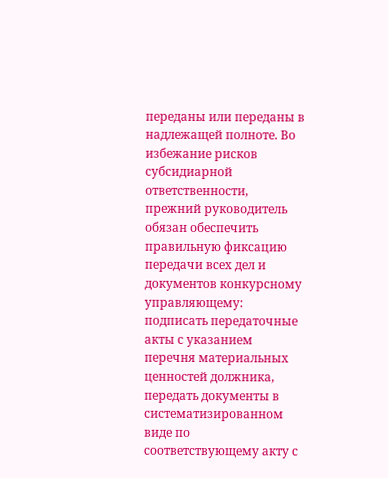переданы или переданы в надлежащей полноте. Во избежание рисков субсидиарной ответственности, прежний руководитель обязан обеспечить правильную фиксацию передачи всех дел и документов конкурсному управляющему: подписать передаточные акты с указанием перечня материальных ценностей должника, передать документы в систематизированном виде по соответствующему акту с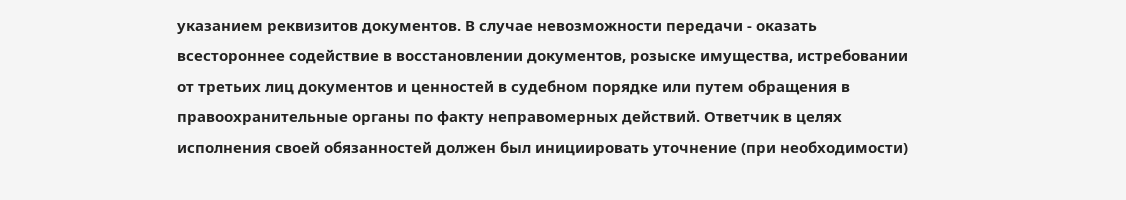указанием реквизитов документов. В случае невозможности передачи - оказать всестороннее содействие в восстановлении документов, розыске имущества, истребовании от третьих лиц документов и ценностей в судебном порядке или путем обращения в правоохранительные органы по факту неправомерных действий. Ответчик в целях исполнения своей обязанностей должен был инициировать уточнение (при необходимости)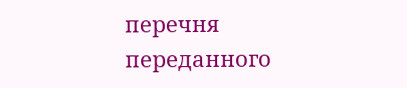перечня переданного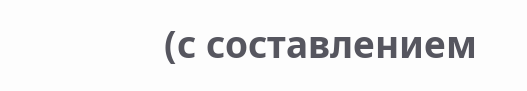(с составлением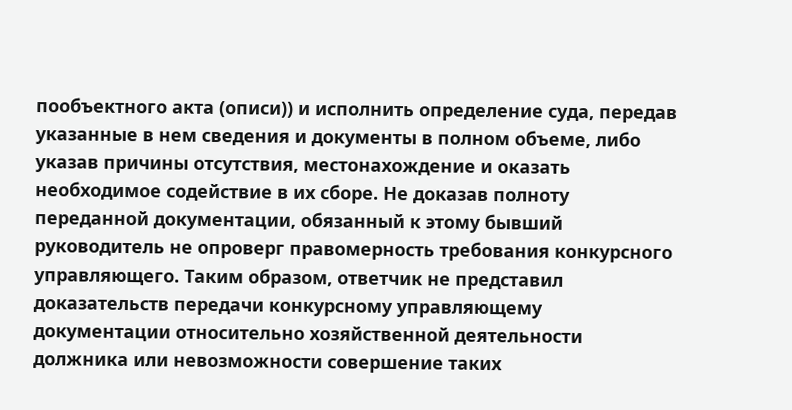пообъектного акта (описи)) и исполнить определение суда, передав указанные в нем сведения и документы в полном объеме, либо указав причины отсутствия, местонахождение и оказать необходимое содействие в их сборе. Не доказав полноту переданной документации, обязанный к этому бывший руководитель не опроверг правомерность требования конкурсного управляющего. Таким образом, ответчик не представил доказательств передачи конкурсному управляющему документации относительно хозяйственной деятельности должника или невозможности совершение таких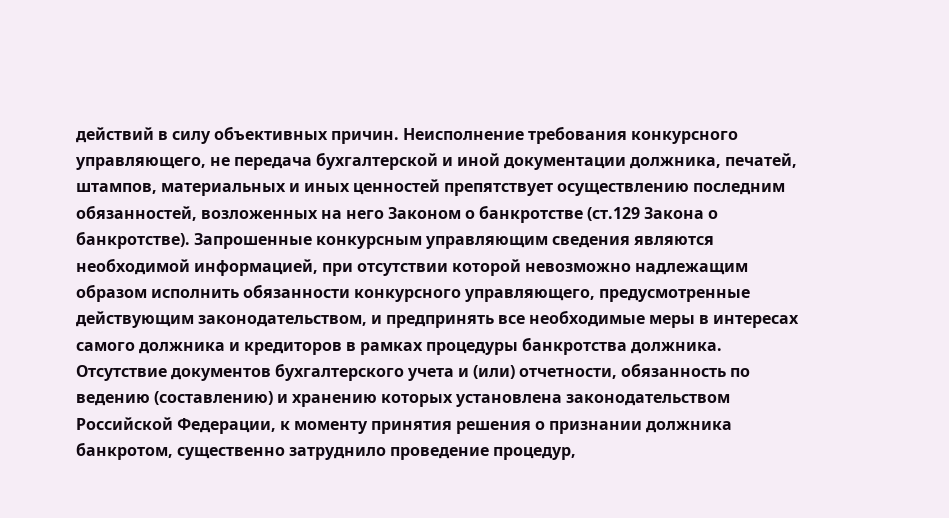действий в силу объективных причин. Неисполнение требования конкурсного управляющего, не передача бухгалтерской и иной документации должника, печатей, штампов, материальных и иных ценностей препятствует осуществлению последним обязанностей, возложенных на него Законом о банкротстве (ст.129 Закона о банкротстве). Запрошенные конкурсным управляющим сведения являются необходимой информацией, при отсутствии которой невозможно надлежащим образом исполнить обязанности конкурсного управляющего, предусмотренные действующим законодательством, и предпринять все необходимые меры в интересах самого должника и кредиторов в рамках процедуры банкротства должника. Отсутствие документов бухгалтерского учета и (или) отчетности, обязанность по ведению (составлению) и хранению которых установлена законодательством Российской Федерации, к моменту принятия решения о признании должника банкротом, существенно затруднило проведение процедур,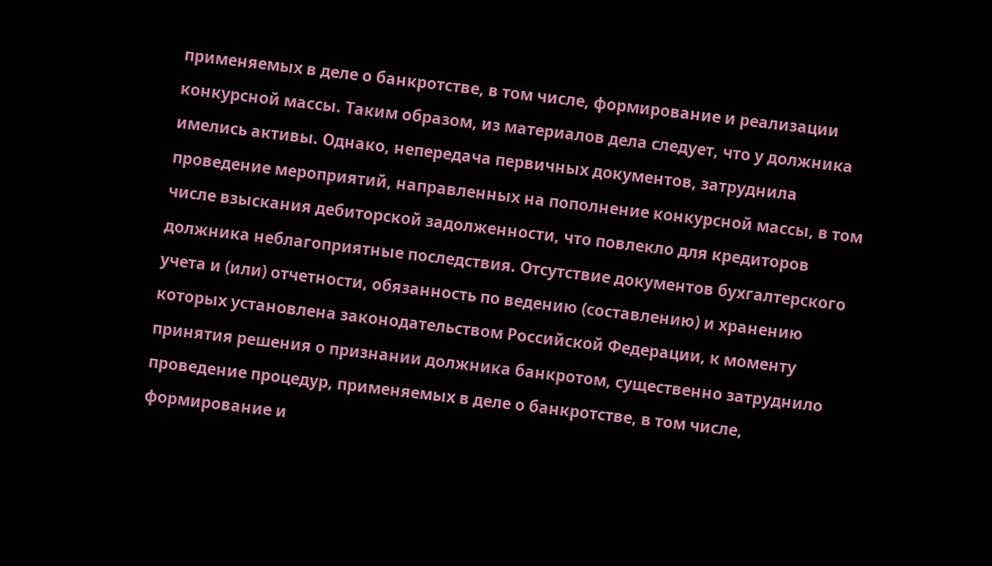применяемых в деле о банкротстве, в том числе, формирование и реализации конкурсной массы. Таким образом, из материалов дела следует, что у должника имелись активы. Однако, непередача первичных документов, затруднила проведение мероприятий, направленных на пополнение конкурсной массы, в том числе взыскания дебиторской задолженности, что повлекло для кредиторов должника неблагоприятные последствия. Отсутствие документов бухгалтерского учета и (или) отчетности, обязанность по ведению (составлению) и хранению которых установлена законодательством Российской Федерации, к моменту принятия решения о признании должника банкротом, существенно затруднило проведение процедур, применяемых в деле о банкротстве, в том числе, формирование и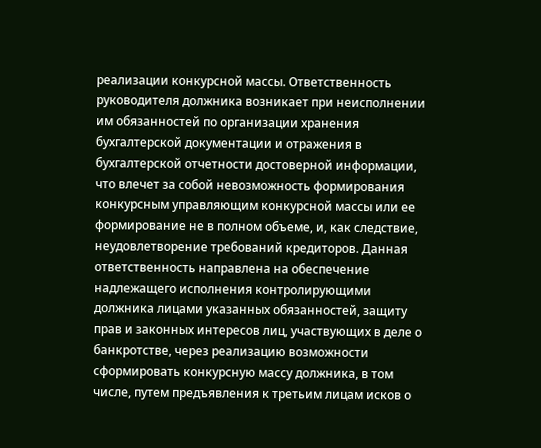реализации конкурсной массы. Ответственность руководителя должника возникает при неисполнении им обязанностей по организации хранения бухгалтерской документации и отражения в бухгалтерской отчетности достоверной информации, что влечет за собой невозможность формирования конкурсным управляющим конкурсной массы или ее формирование не в полном объеме, и, как следствие, неудовлетворение требований кредиторов. Данная ответственность направлена на обеспечение надлежащего исполнения контролирующими должника лицами указанных обязанностей, защиту прав и законных интересов лиц, участвующих в деле о банкротстве, через реализацию возможности сформировать конкурсную массу должника, в том числе, путем предъявления к третьим лицам исков о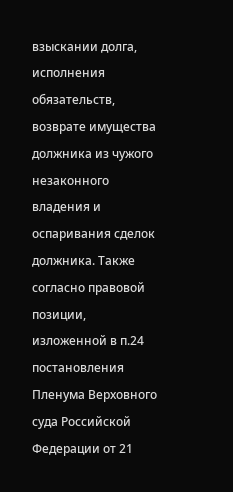взыскании долга, исполнения обязательств, возврате имущества должника из чужого незаконного владения и оспаривания сделок должника. Также согласно правовой позиции, изложенной в п.24 постановления Пленума Верховного суда Российской Федерации от 21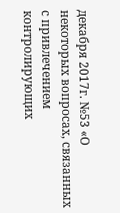декабря 2017г. №53 «О некоторых вопросах, связанных с привлечением контролирующих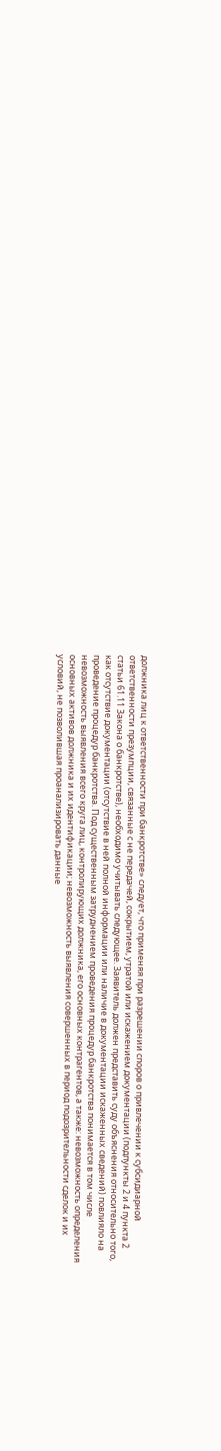должника лиц к ответственности при банкротстве» следует, что применяя при разрешении споров о привлечении к субсидиарной ответственности презумпции, связанные с не передачей, сокрытием, утратой или искажением документации (подпункты 2 и 4 пункта 2 статьи 61.11 Закона о банкротстве), необходимо учитывать следующее. Заявитель должен представить суду объяснения относительно того, как отсутствие документации (отсутствие в ней полной информации или наличие в документации искаженных сведений) повлияло на проведение процедур банкротства. Под существенным затруднением проведения процедур банкротства понимается в том числе невозможность выявления всего круга лиц, контролирующих должника, его основных контрагентов, а также: невозможность определения основных активов должника и их идентификации; невозможность выявления совершенных в период подозрительности сделок и их условий, не позволившая проанализировать данные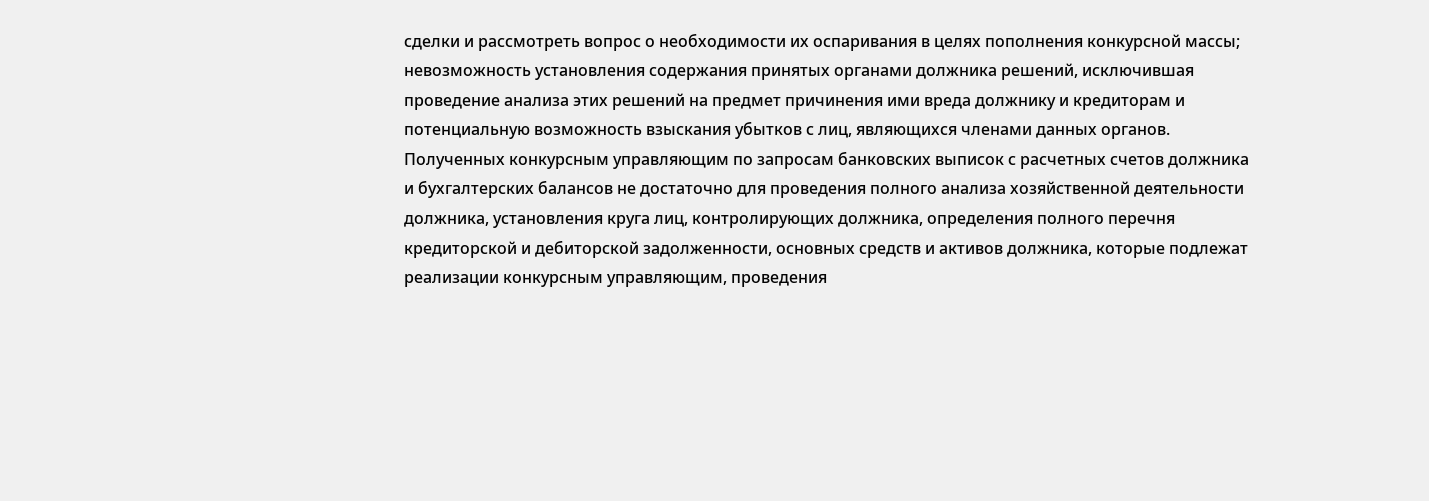сделки и рассмотреть вопрос о необходимости их оспаривания в целях пополнения конкурсной массы; невозможность установления содержания принятых органами должника решений, исключившая проведение анализа этих решений на предмет причинения ими вреда должнику и кредиторам и потенциальную возможность взыскания убытков с лиц, являющихся членами данных органов. Полученных конкурсным управляющим по запросам банковских выписок с расчетных счетов должника и бухгалтерских балансов не достаточно для проведения полного анализа хозяйственной деятельности должника, установления круга лиц, контролирующих должника, определения полного перечня кредиторской и дебиторской задолженности, основных средств и активов должника, которые подлежат реализации конкурсным управляющим, проведения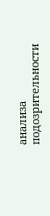анализа подозрительности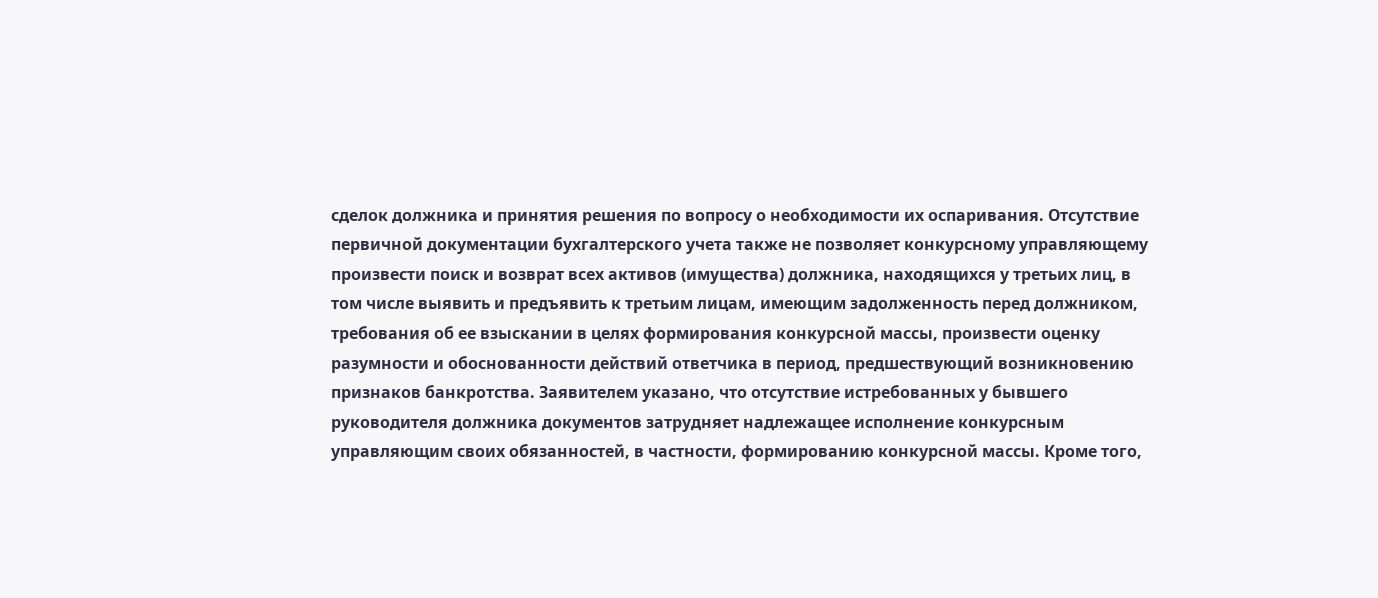сделок должника и принятия решения по вопросу о необходимости их оспаривания. Отсутствие первичной документации бухгалтерского учета также не позволяет конкурсному управляющему произвести поиск и возврат всех активов (имущества) должника, находящихся у третьих лиц, в том числе выявить и предъявить к третьим лицам, имеющим задолженность перед должником, требования об ее взыскании в целях формирования конкурсной массы, произвести оценку разумности и обоснованности действий ответчика в период, предшествующий возникновению признаков банкротства. Заявителем указано, что отсутствие истребованных у бывшего руководителя должника документов затрудняет надлежащее исполнение конкурсным управляющим своих обязанностей, в частности, формированию конкурсной массы. Кроме того,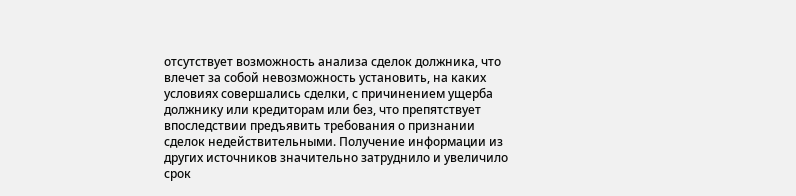отсутствует возможность анализа сделок должника, что влечет за собой невозможность установить, на каких условиях совершались сделки, с причинением ущерба должнику или кредиторам или без, что препятствует впоследствии предъявить требования о признании сделок недействительными. Получение информации из других источников значительно затруднило и увеличило срок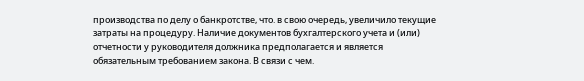производства по делу о банкротстве, что. в свою очередь, увеличило текущие затраты на процедуру. Наличие документов бухгалтерского учета и (или) отчетности у руководителя должника предполагается и является обязательным требованием закона. В связи с чем.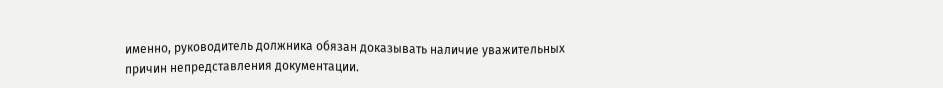именно, руководитель должника обязан доказывать наличие уважительных причин непредставления документации.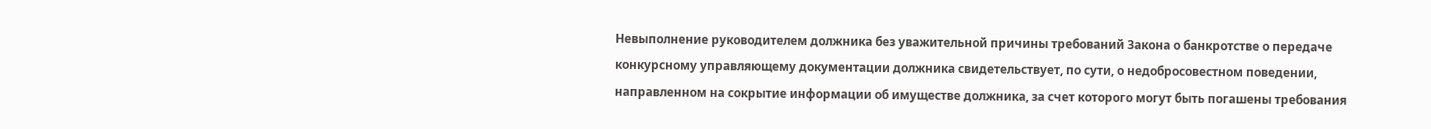Невыполнение руководителем должника без уважительной причины требований Закона о банкротстве о передаче конкурсному управляющему документации должника свидетельствует, по сути, о недобросовестном поведении, направленном на сокрытие информации об имуществе должника, за счет которого могут быть погашены требования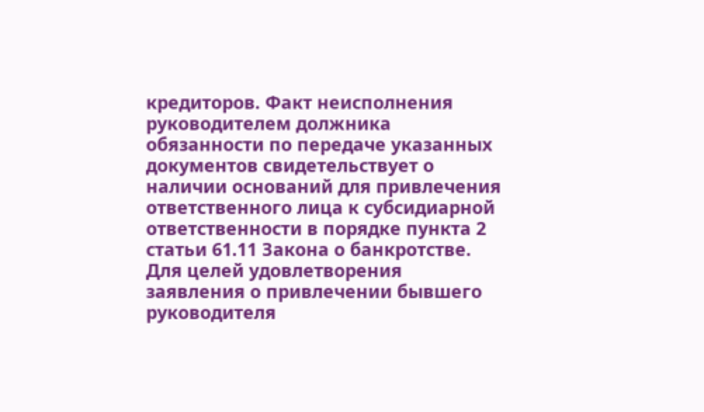кредиторов. Факт неисполнения руководителем должника обязанности по передаче указанных документов свидетельствует о наличии оснований для привлечения ответственного лица к субсидиарной ответственности в порядке пункта 2 статьи 61.11 Закона о банкротстве. Для целей удовлетворения заявления о привлечении бывшего руководителя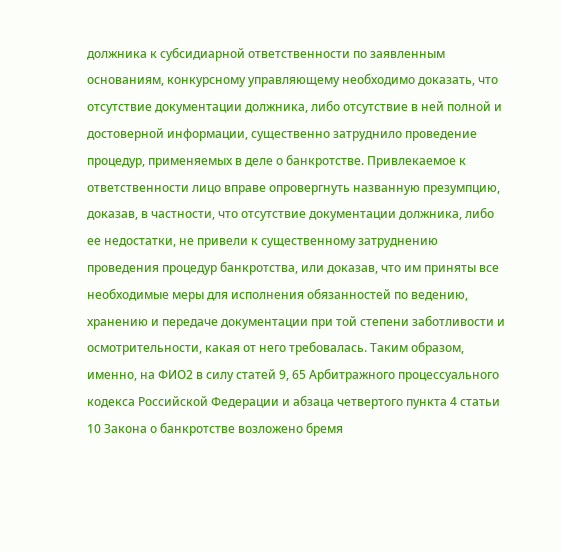должника к субсидиарной ответственности по заявленным основаниям, конкурсному управляющему необходимо доказать, что отсутствие документации должника, либо отсутствие в ней полной и достоверной информации, существенно затруднило проведение процедур, применяемых в деле о банкротстве. Привлекаемое к ответственности лицо вправе опровергнуть названную презумпцию, доказав, в частности, что отсутствие документации должника, либо ее недостатки, не привели к существенному затруднению проведения процедур банкротства, или доказав, что им приняты все необходимые меры для исполнения обязанностей по ведению, хранению и передаче документации при той степени заботливости и осмотрительности, какая от него требовалась. Таким образом, именно, на ФИО2 в силу статей 9, 65 Арбитражного процессуального кодекса Российской Федерации и абзаца четвертого пункта 4 статьи 10 Закона о банкротстве возложено бремя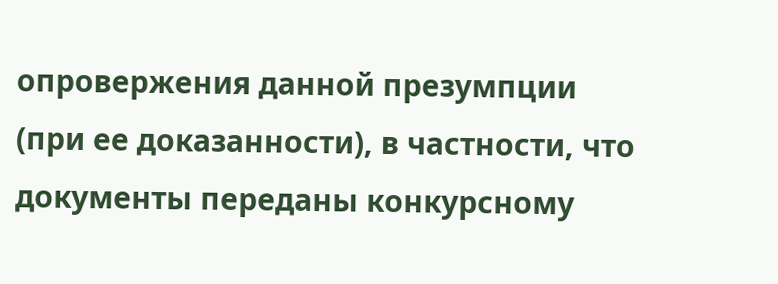опровержения данной презумпции (при ее доказанности), в частности, что документы переданы конкурсному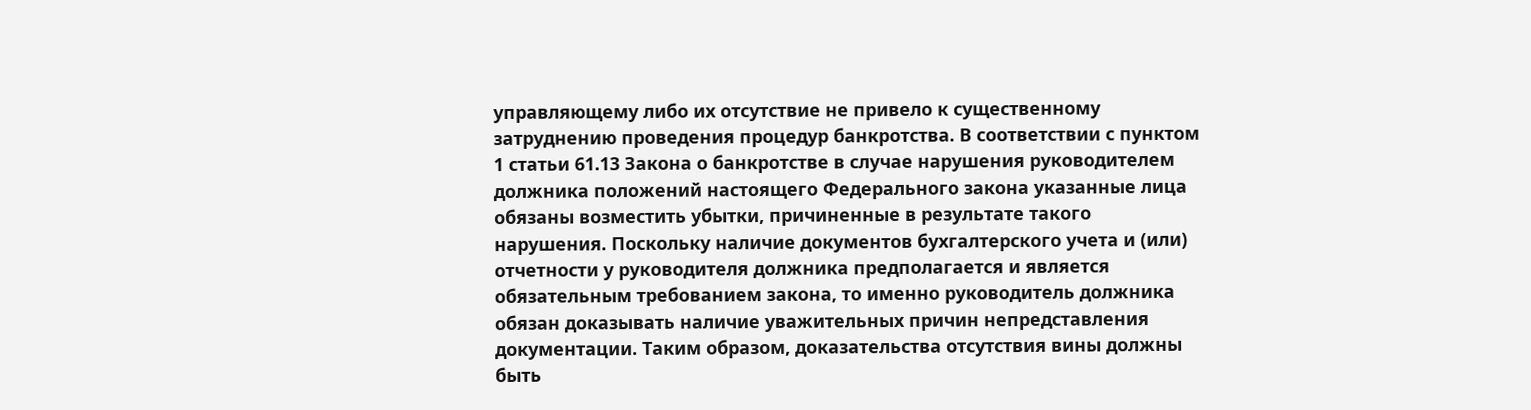управляющему либо их отсутствие не привело к существенному затруднению проведения процедур банкротства. В соответствии с пунктом 1 статьи 61.13 Закона о банкротстве в случае нарушения руководителем должника положений настоящего Федерального закона указанные лица обязаны возместить убытки, причиненные в результате такого нарушения. Поскольку наличие документов бухгалтерского учета и (или) отчетности у руководителя должника предполагается и является обязательным требованием закона, то именно руководитель должника обязан доказывать наличие уважительных причин непредставления документации. Таким образом, доказательства отсутствия вины должны быть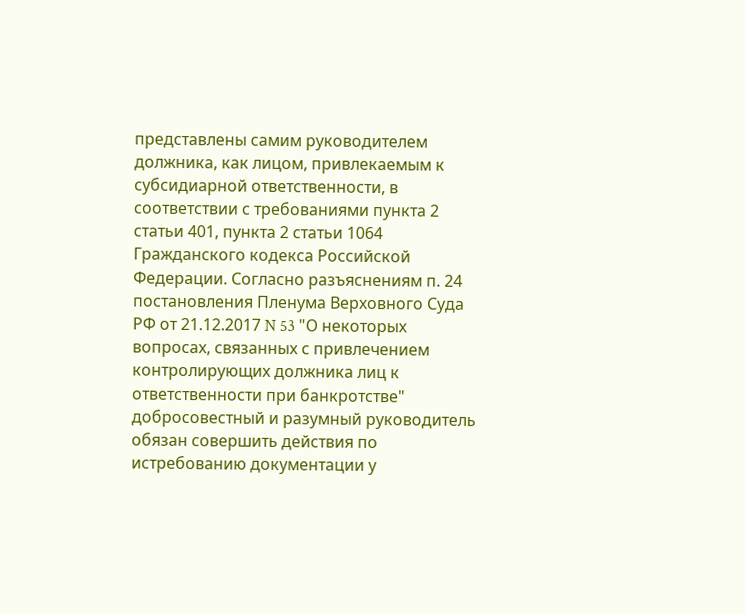представлены самим руководителем должника, как лицом, привлекаемым к субсидиарной ответственности, в соответствии с требованиями пункта 2 статьи 401, пункта 2 статьи 1064 Гражданского кодекса Российской Федерации. Согласно разъяснениям п. 24 постановления Пленума Верховного Суда РФ от 21.12.2017 N 53 "О некоторых вопросах, связанных с привлечением контролирующих должника лиц к ответственности при банкротстве" добросовестный и разумный руководитель обязан совершить действия по истребованию документации у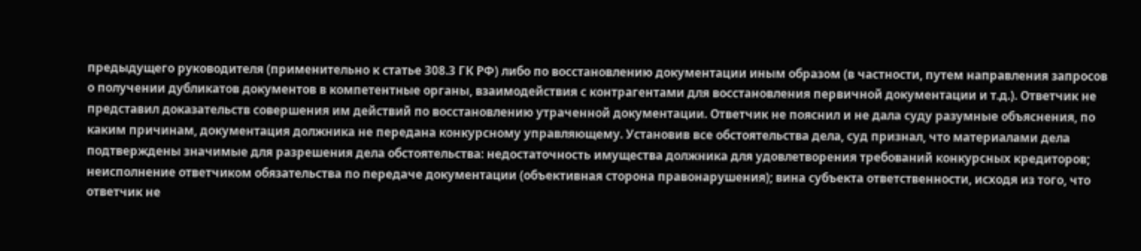предыдущего руководителя (применительно к статье 308.3 ГК РФ) либо по восстановлению документации иным образом (в частности, путем направления запросов о получении дубликатов документов в компетентные органы, взаимодействия с контрагентами для восстановления первичной документации и т.д.). Ответчик не представил доказательств совершения им действий по восстановлению утраченной документации. Ответчик не пояснил и не дала суду разумные объяснения, по каким причинам, документация должника не передана конкурсному управляющему. Установив все обстоятельства дела, суд признал, что материалами дела подтверждены значимые для разрешения дела обстоятельства: недостаточность имущества должника для удовлетворения требований конкурсных кредиторов; неисполнение ответчиком обязательства по передаче документации (объективная сторона правонарушения); вина субъекта ответственности, исходя из того, что ответчик не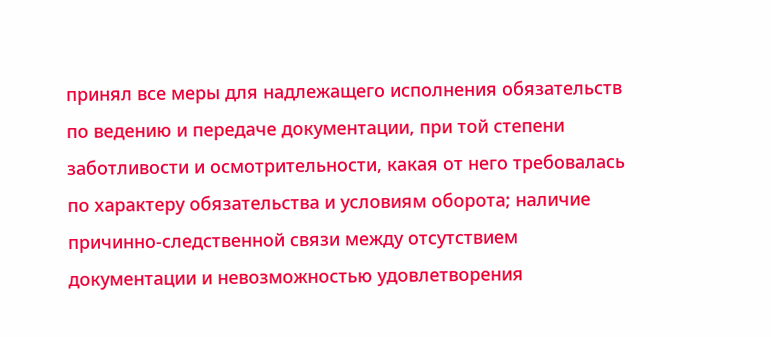принял все меры для надлежащего исполнения обязательств по ведению и передаче документации, при той степени заботливости и осмотрительности, какая от него требовалась по характеру обязательства и условиям оборота; наличие причинно-следственной связи между отсутствием документации и невозможностью удовлетворения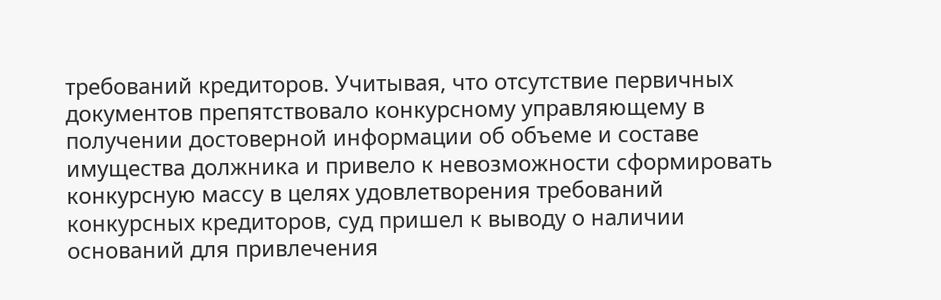требований кредиторов. Учитывая, что отсутствие первичных документов препятствовало конкурсному управляющему в получении достоверной информации об объеме и составе имущества должника и привело к невозможности сформировать конкурсную массу в целях удовлетворения требований конкурсных кредиторов, суд пришел к выводу о наличии оснований для привлечения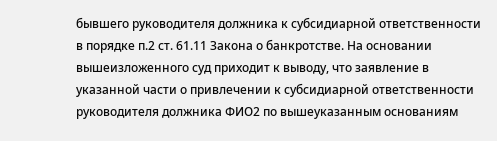бывшего руководителя должника к субсидиарной ответственности в порядке п.2 ст. 61.11 Закона о банкротстве. На основании вышеизложенного суд приходит к выводу, что заявление в указанной части о привлечении к субсидиарной ответственности руководителя должника ФИО2 по вышеуказанным основаниям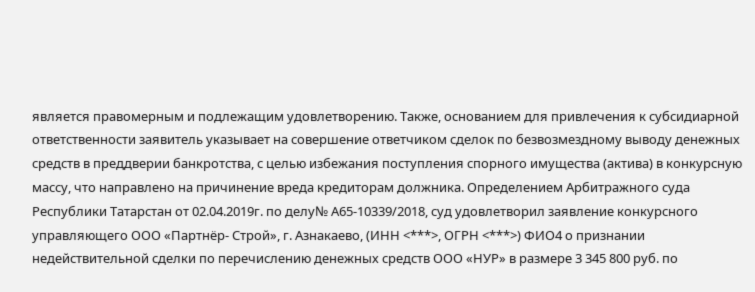является правомерным и подлежащим удовлетворению. Также, основанием для привлечения к субсидиарной ответственности заявитель указывает на совершение ответчиком сделок по безвозмездному выводу денежных средств в преддверии банкротства, с целью избежания поступления спорного имущества (актива) в конкурсную массу, что направлено на причинение вреда кредиторам должника. Определением Арбитражного суда Республики Татарстан от 02.04.2019г. по делу№ А65-10339/2018, суд удовлетворил заявление конкурсного управляющего ООО «Партнёр- Строй», г. Азнакаево, (ИНН <***>, ОГРН <***>) ФИО4 о признании недействительной сделки по перечислению денежных средств ООО «НУР» в размере 3 345 800 руб. по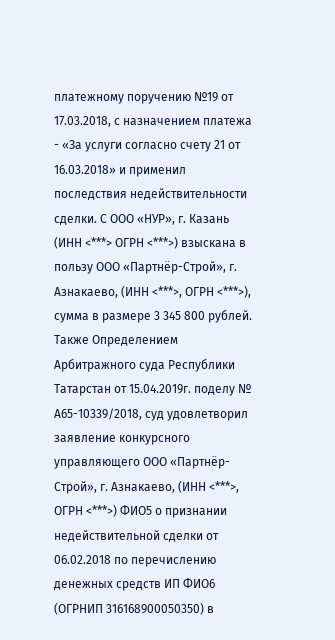платежному поручению №19 от 17.03.2018, с назначением платежа - «За услуги согласно счету 21 от 16.03.2018» и применил последствия недействительности сделки. С ООО «НУР», г. Казань (ИНН <***> ОГРН <***>) взыскана в пользу ООО «Партнёр-Строй», г. Азнакаево, (ИНН <***>, ОГРН <***>), сумма в размере 3 345 800 рублей. Также Определением Арбитражного суда Республики Татарстан от 15.04.2019г. поделу № А65-10339/2018, суд удовлетворил заявление конкурсного управляющего ООО «Партнёр- Строй», г. Азнакаево, (ИНН <***>, ОГРН <***>) ФИО5 о признании недействительной сделки от 06.02.2018 по перечислению денежных средств ИП ФИО6 (ОГРНИП 316168900050350) в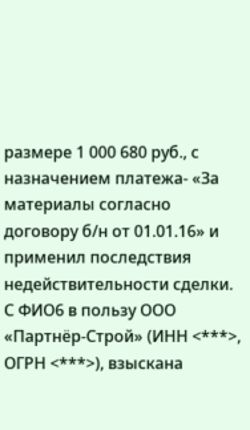размере 1 000 680 руб., с назначением платежа- «За материалы согласно договору б/н от 01.01.16» и применил последствия недействительности сделки. С ФИО6 в пользу ООО «Партнёр-Строй» (ИНН <***>, ОГРН <***>), взыскана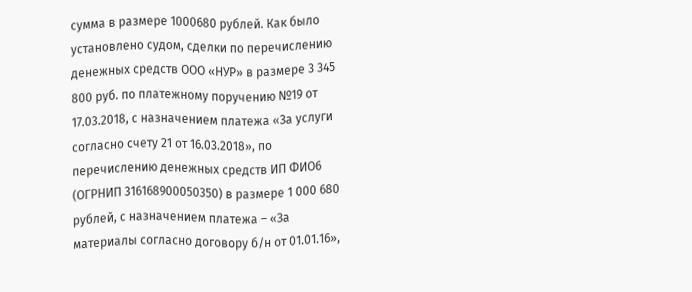сумма в размере 1000680 рублей. Как было установлено судом, сделки по перечислению денежных средств ООО «НУР» в размере 3 345 800 руб. по платежному поручению №19 от 17.03.2018, с назначением платежа «За услуги согласно счету 21 от 16.03.2018», по перечислению денежных средств ИП ФИО6 (ОГРНИП 316168900050350) в размере 1 000 680 рублей, с назначением платежа – «За материалы согласно договору б/н от 01.01.16»,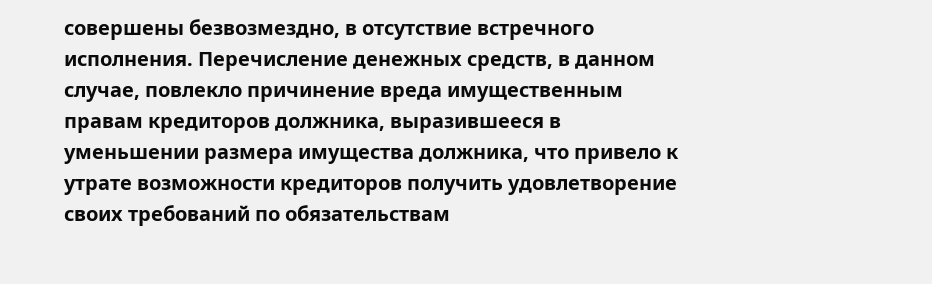совершены безвозмездно, в отсутствие встречного исполнения. Перечисление денежных средств, в данном случае, повлекло причинение вреда имущественным правам кредиторов должника, выразившееся в уменьшении размера имущества должника, что привело к утрате возможности кредиторов получить удовлетворение своих требований по обязательствам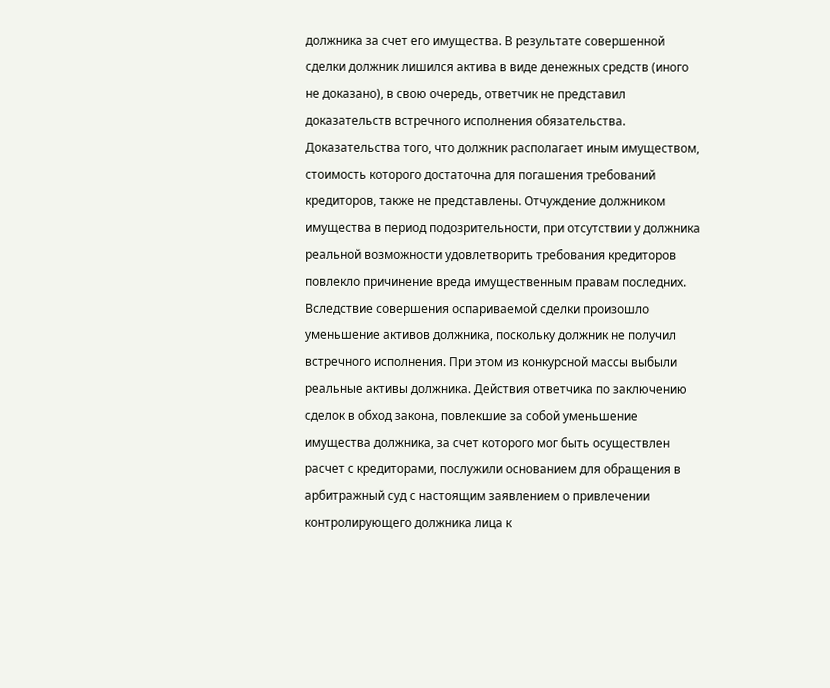должника за счет его имущества. В результате совершенной сделки должник лишился актива в виде денежных средств (иного не доказано), в свою очередь, ответчик не представил доказательств встречного исполнения обязательства. Доказательства того, что должник располагает иным имуществом, стоимость которого достаточна для погашения требований кредиторов, также не представлены. Отчуждение должником имущества в период подозрительности, при отсутствии у должника реальной возможности удовлетворить требования кредиторов повлекло причинение вреда имущественным правам последних. Вследствие совершения оспариваемой сделки произошло уменьшение активов должника, поскольку должник не получил встречного исполнения. При этом из конкурсной массы выбыли реальные активы должника. Действия ответчика по заключению сделок в обход закона, повлекшие за собой уменьшение имущества должника, за счет которого мог быть осуществлен расчет с кредиторами, послужили основанием для обращения в арбитражный суд с настоящим заявлением о привлечении контролирующего должника лица к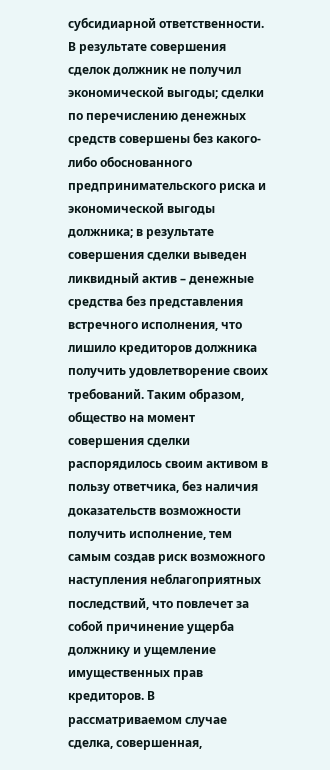субсидиарной ответственности. В результате совершения сделок должник не получил экономической выгоды; сделки по перечислению денежных средств совершены без какого- либо обоснованного предпринимательского риска и экономической выгоды должника; в результате совершения сделки выведен ликвидный актив – денежные средства без представления встречного исполнения, что лишило кредиторов должника получить удовлетворение своих требований. Таким образом, общество на момент совершения сделки распорядилось своим активом в пользу ответчика, без наличия доказательств возможности получить исполнение, тем самым создав риск возможного наступления неблагоприятных последствий, что повлечет за собой причинение ущерба должнику и ущемление имущественных прав кредиторов. В рассматриваемом случае сделка, совершенная,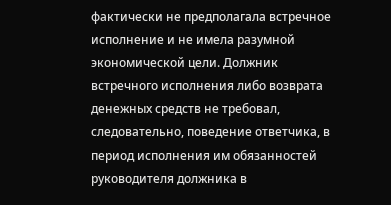фактически не предполагала встречное исполнение и не имела разумной экономической цели. Должник встречного исполнения либо возврата денежных средств не требовал, следовательно, поведение ответчика, в период исполнения им обязанностей руководителя должника в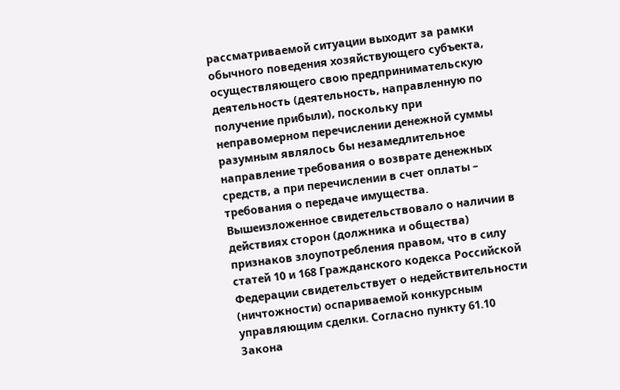рассматриваемой ситуации выходит за рамки обычного поведения хозяйствующего субъекта, осуществляющего свою предпринимательскую деятельность (деятельность, направленную по получение прибыли), поскольку при неправомерном перечислении денежной суммы разумным являлось бы незамедлительное направление требования о возврате денежных средств, а при перечислении в счет оплаты – требования о передаче имущества. Вышеизложенное свидетельствовало о наличии в действиях сторон (должника и общества) признаков злоупотребления правом, что в силу статей 10 и 168 Гражданского кодекса Российской Федерации свидетельствует о недействительности (ничтожности) оспариваемой конкурсным управляющим сделки. Согласно пункту 61.10 Закона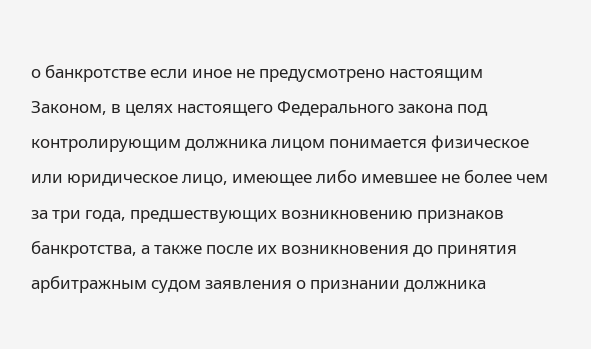о банкротстве если иное не предусмотрено настоящим Законом, в целях настоящего Федерального закона под контролирующим должника лицом понимается физическое или юридическое лицо, имеющее либо имевшее не более чем за три года, предшествующих возникновению признаков банкротства, а также после их возникновения до принятия арбитражным судом заявления о признании должника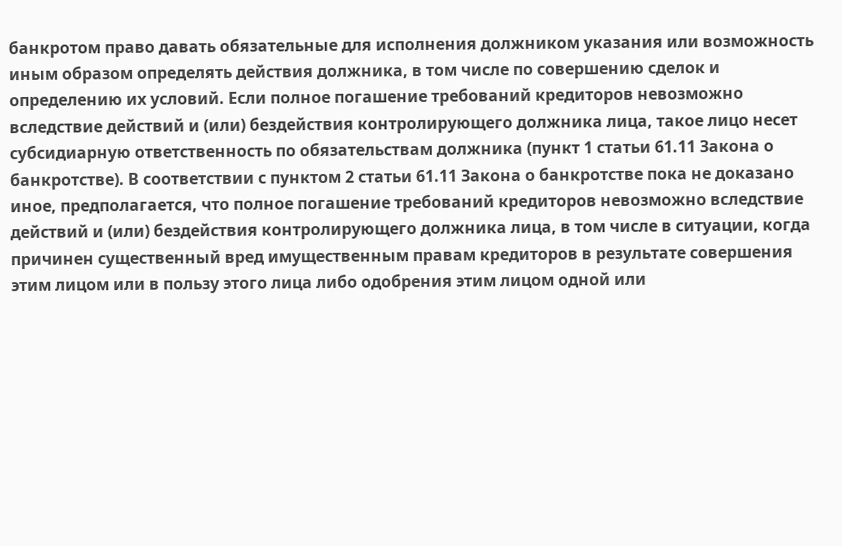банкротом право давать обязательные для исполнения должником указания или возможность иным образом определять действия должника, в том числе по совершению сделок и определению их условий. Если полное погашение требований кредиторов невозможно вследствие действий и (или) бездействия контролирующего должника лица, такое лицо несет субсидиарную ответственность по обязательствам должника (пункт 1 статьи 61.11 Закона о банкротстве). В соответствии с пунктом 2 статьи 61.11 Закона о банкротстве пока не доказано иное, предполагается, что полное погашение требований кредиторов невозможно вследствие действий и (или) бездействия контролирующего должника лица, в том числе в ситуации, когда причинен существенный вред имущественным правам кредиторов в результате совершения этим лицом или в пользу этого лица либо одобрения этим лицом одной или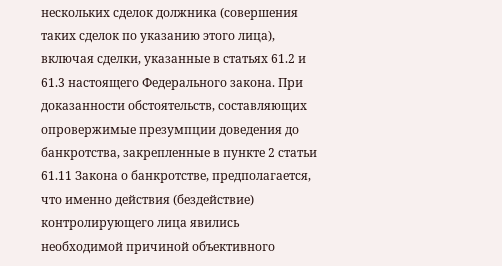нескольких сделок должника (совершения таких сделок по указанию этого лица), включая сделки, указанные в статьях 61.2 и 61.3 настоящего Федерального закона. При доказанности обстоятельств, составляющих опровержимые презумпции доведения до банкротства, закрепленные в пункте 2 статьи 61.11 Закона о банкротстве, предполагается, что именно действия (бездействие) контролирующего лица явились необходимой причиной объективного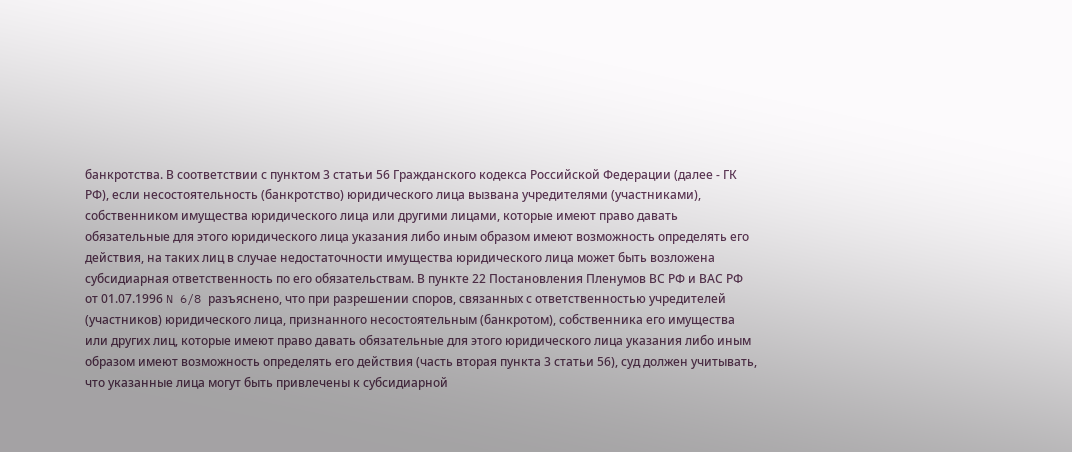банкротства. В соответствии с пунктом 3 статьи 56 Гражданского кодекса Российской Федерации (далее - ГК РФ), если несостоятельность (банкротство) юридического лица вызвана учредителями (участниками), собственником имущества юридического лица или другими лицами, которые имеют право давать обязательные для этого юридического лица указания либо иным образом имеют возможность определять его действия, на таких лиц в случае недостаточности имущества юридического лица может быть возложена субсидиарная ответственность по его обязательствам. В пункте 22 Постановления Пленумов ВС РФ и ВАС РФ от 01.07.1996 N 6/8 разъяснено, что при разрешении споров, связанных с ответственностью учредителей (участников) юридического лица, признанного несостоятельным (банкротом), собственника его имущества или других лиц, которые имеют право давать обязательные для этого юридического лица указания либо иным образом имеют возможность определять его действия (часть вторая пункта 3 статьи 56), суд должен учитывать, что указанные лица могут быть привлечены к субсидиарной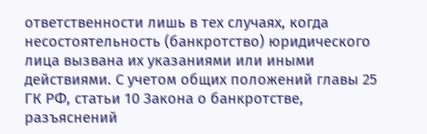ответственности лишь в тех случаях, когда несостоятельность (банкротство) юридического лица вызвана их указаниями или иными действиями. С учетом общих положений главы 25 ГК РФ, статьи 10 Закона о банкротстве, разъяснений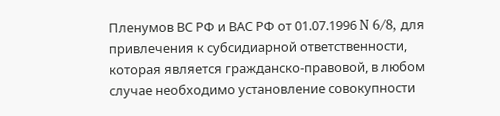Пленумов ВС РФ и ВАС РФ от 01.07.1996 N 6/8, для привлечения к субсидиарной ответственности, которая является гражданско-правовой, в любом случае необходимо установление совокупности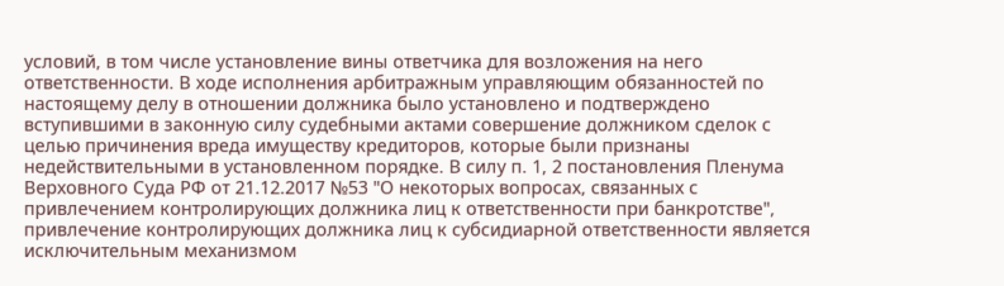условий, в том числе установление вины ответчика для возложения на него ответственности. В ходе исполнения арбитражным управляющим обязанностей по настоящему делу в отношении должника было установлено и подтверждено вступившими в законную силу судебными актами совершение должником сделок с целью причинения вреда имуществу кредиторов, которые были признаны недействительными в установленном порядке. В силу п. 1, 2 постановления Пленума Верховного Суда РФ от 21.12.2017 №53 "О некоторых вопросах, связанных с привлечением контролирующих должника лиц к ответственности при банкротстве", привлечение контролирующих должника лиц к субсидиарной ответственности является исключительным механизмом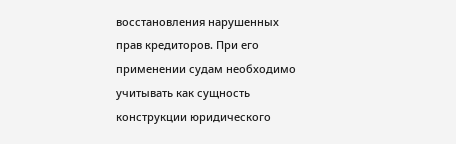восстановления нарушенных прав кредиторов. При его применении судам необходимо учитывать как сущность конструкции юридического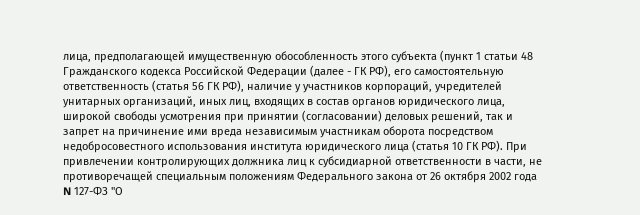лица, предполагающей имущественную обособленность этого субъекта (пункт 1 статьи 48 Гражданского кодекса Российской Федерации (далее - ГК РФ), его самостоятельную ответственность (статья 56 ГК РФ), наличие у участников корпораций, учредителей унитарных организаций, иных лиц, входящих в состав органов юридического лица, широкой свободы усмотрения при принятии (согласовании) деловых решений, так и запрет на причинение ими вреда независимым участникам оборота посредством недобросовестного использования института юридического лица (статья 10 ГК РФ). При привлечении контролирующих должника лиц к субсидиарной ответственности в части, не противоречащей специальным положениям Федерального закона от 26 октября 2002 года N 127-ФЗ "О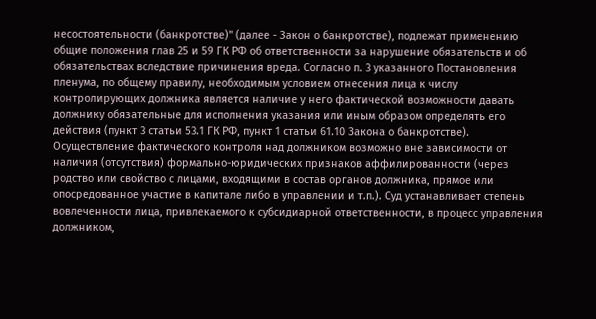несостоятельности (банкротстве)" (далее - Закон о банкротстве), подлежат применению общие положения глав 25 и 59 ГК РФ об ответственности за нарушение обязательств и об обязательствах вследствие причинения вреда. Согласно п. 3 указанного Постановления пленума, по общему правилу, необходимым условием отнесения лица к числу контролирующих должника является наличие у него фактической возможности давать должнику обязательные для исполнения указания или иным образом определять его действия (пункт 3 статьи 53.1 ГК РФ, пункт 1 статьи 61.10 Закона о банкротстве). Осуществление фактического контроля над должником возможно вне зависимости от наличия (отсутствия) формально-юридических признаков аффилированности (через родство или свойство с лицами, входящими в состав органов должника, прямое или опосредованное участие в капитале либо в управлении и т.п.). Суд устанавливает степень вовлеченности лица, привлекаемого к субсидиарной ответственности, в процесс управления должником,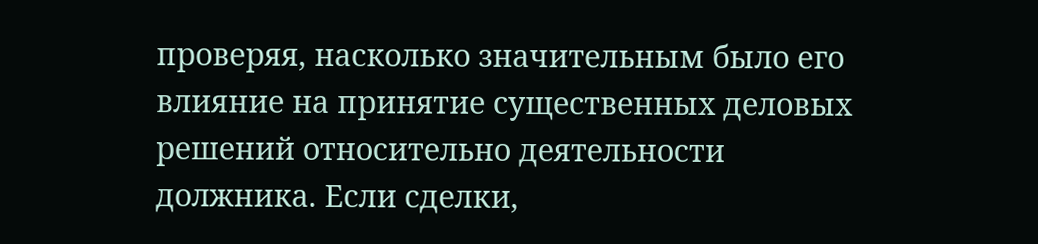проверяя, насколько значительным было его влияние на принятие существенных деловых решений относительно деятельности должника. Если сделки,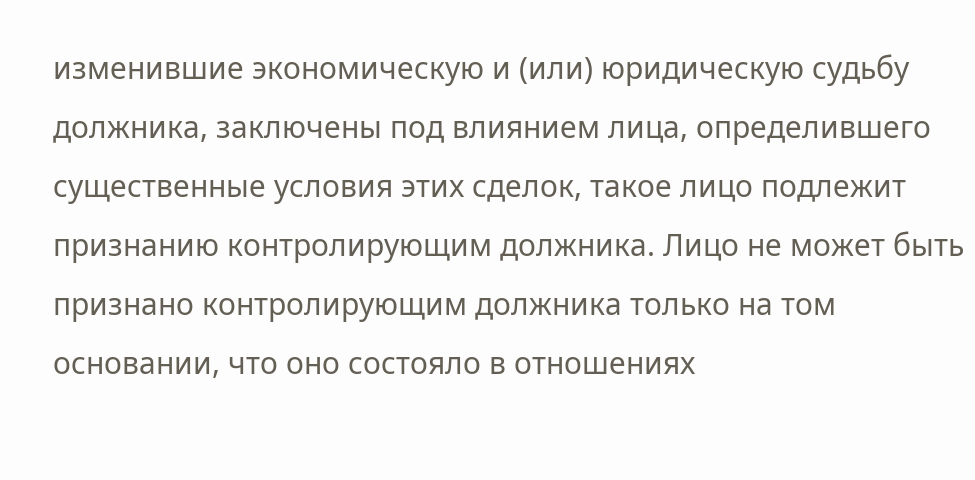изменившие экономическую и (или) юридическую судьбу должника, заключены под влиянием лица, определившего существенные условия этих сделок, такое лицо подлежит признанию контролирующим должника. Лицо не может быть признано контролирующим должника только на том основании, что оно состояло в отношениях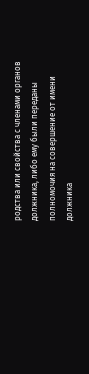родства или свойства с членами органов должника, либо ему были переданы полномочия на совершение от имени должника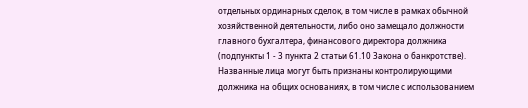отдельных ординарных сделок, в том числе в рамках обычной хозяйственной деятельности, либо оно замещало должности главного бухгалтера, финансового директора должника (подпункты 1 - 3 пункта 2 статьи 61.10 Закона о банкротстве). Названные лица могут быть признаны контролирующими должника на общих основаниях, в том числе с использованием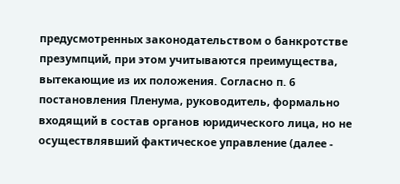предусмотренных законодательством о банкротстве презумпций, при этом учитываются преимущества, вытекающие из их положения. Согласно п. 6 постановления Пленума, руководитель, формально входящий в состав органов юридического лица, но не осуществлявший фактическое управление (далее -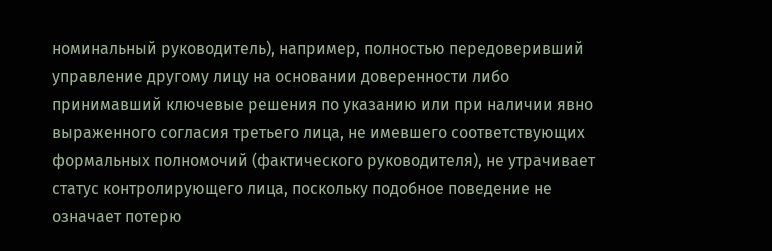номинальный руководитель), например, полностью передоверивший управление другому лицу на основании доверенности либо принимавший ключевые решения по указанию или при наличии явно выраженного согласия третьего лица, не имевшего соответствующих формальных полномочий (фактического руководителя), не утрачивает статус контролирующего лица, поскольку подобное поведение не означает потерю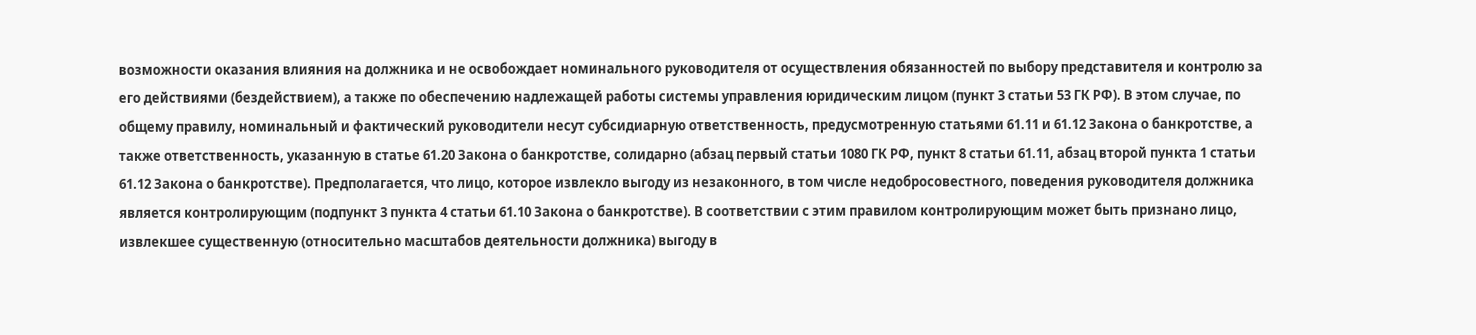возможности оказания влияния на должника и не освобождает номинального руководителя от осуществления обязанностей по выбору представителя и контролю за его действиями (бездействием), а также по обеспечению надлежащей работы системы управления юридическим лицом (пункт 3 статьи 53 ГК РФ). В этом случае, по общему правилу, номинальный и фактический руководители несут субсидиарную ответственность, предусмотренную статьями 61.11 и 61.12 Закона о банкротстве, а также ответственность, указанную в статье 61.20 Закона о банкротстве, солидарно (абзац первый статьи 1080 ГК РФ, пункт 8 статьи 61.11, абзац второй пункта 1 статьи 61.12 Закона о банкротстве). Предполагается, что лицо, которое извлекло выгоду из незаконного, в том числе недобросовестного, поведения руководителя должника является контролирующим (подпункт 3 пункта 4 статьи 61.10 Закона о банкротстве). В соответствии с этим правилом контролирующим может быть признано лицо, извлекшее существенную (относительно масштабов деятельности должника) выгоду в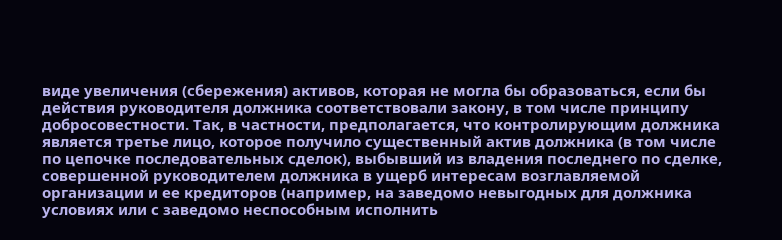виде увеличения (сбережения) активов, которая не могла бы образоваться, если бы действия руководителя должника соответствовали закону, в том числе принципу добросовестности. Так, в частности, предполагается, что контролирующим должника является третье лицо, которое получило существенный актив должника (в том числе по цепочке последовательных сделок), выбывший из владения последнего по сделке, совершенной руководителем должника в ущерб интересам возглавляемой организации и ее кредиторов (например, на заведомо невыгодных для должника условиях или с заведомо неспособным исполнить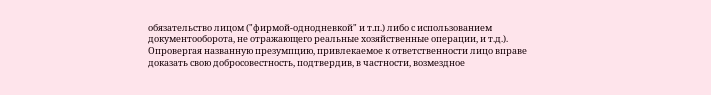обязательство лицом ("фирмой-однодневкой" и т.п.) либо с использованием документооборота, не отражающего реальные хозяйственные операции, и т.д.). Опровергая названную презумпцию, привлекаемое к ответственности лицо вправе доказать свою добросовестность, подтвердив, в частности, возмездное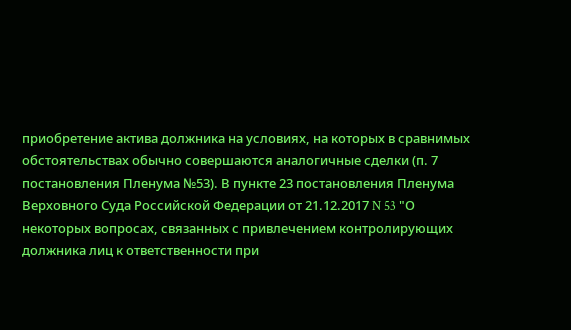приобретение актива должника на условиях, на которых в сравнимых обстоятельствах обычно совершаются аналогичные сделки (п. 7 постановления Пленума №53). В пункте 23 постановления Пленума Верховного Суда Российской Федерации от 21.12.2017 N 53 "О некоторых вопросах, связанных с привлечением контролирующих должника лиц к ответственности при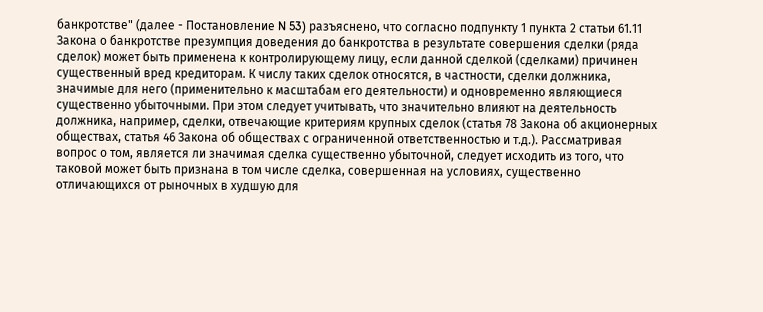банкротстве" (далее - Постановление N 53) разъяснено, что согласно подпункту 1 пункта 2 статьи 61.11 Закона о банкротстве презумпция доведения до банкротства в результате совершения сделки (ряда сделок) может быть применена к контролирующему лицу, если данной сделкой (сделками) причинен существенный вред кредиторам. К числу таких сделок относятся, в частности, сделки должника, значимые для него (применительно к масштабам его деятельности) и одновременно являющиеся существенно убыточными. При этом следует учитывать, что значительно влияют на деятельность должника, например, сделки, отвечающие критериям крупных сделок (статья 78 Закона об акционерных обществах, статья 46 Закона об обществах с ограниченной ответственностью и т.д.). Рассматривая вопрос о том, является ли значимая сделка существенно убыточной, следует исходить из того, что таковой может быть признана в том числе сделка, совершенная на условиях, существенно отличающихся от рыночных в худшую для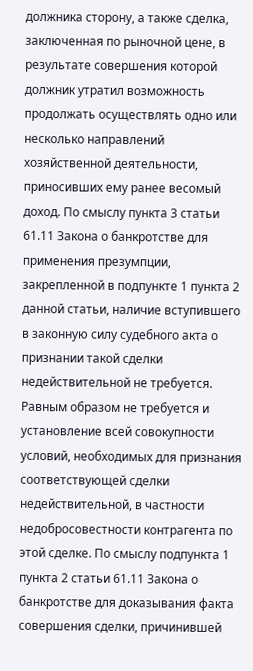должника сторону, а также сделка, заключенная по рыночной цене, в результате совершения которой должник утратил возможность продолжать осуществлять одно или несколько направлений хозяйственной деятельности, приносивших ему ранее весомый доход. По смыслу пункта 3 статьи 61.11 Закона о банкротстве для применения презумпции, закрепленной в подпункте 1 пункта 2 данной статьи, наличие вступившего в законную силу судебного акта о признании такой сделки недействительной не требуется. Равным образом не требуется и установление всей совокупности условий, необходимых для признания соответствующей сделки недействительной, в частности недобросовестности контрагента по этой сделке. По смыслу подпункта 1 пункта 2 статьи 61.11 Закона о банкротстве для доказывания факта совершения сделки, причинившей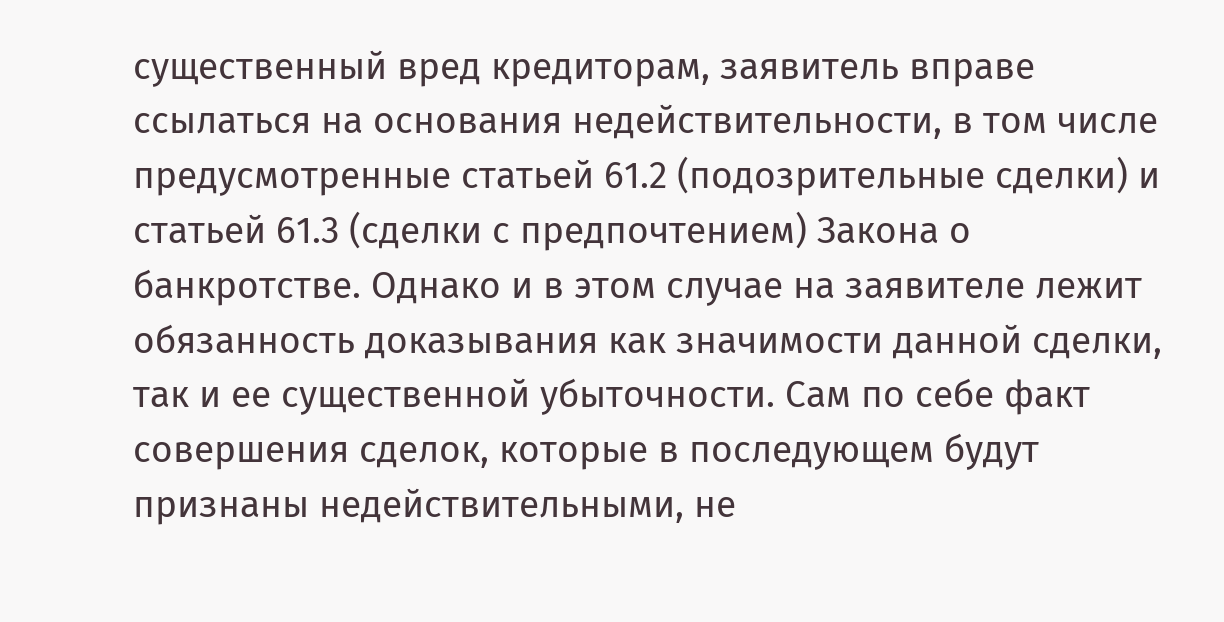существенный вред кредиторам, заявитель вправе ссылаться на основания недействительности, в том числе предусмотренные статьей 61.2 (подозрительные сделки) и статьей 61.3 (сделки с предпочтением) Закона о банкротстве. Однако и в этом случае на заявителе лежит обязанность доказывания как значимости данной сделки, так и ее существенной убыточности. Сам по себе факт совершения сделок, которые в последующем будут признаны недействительными, не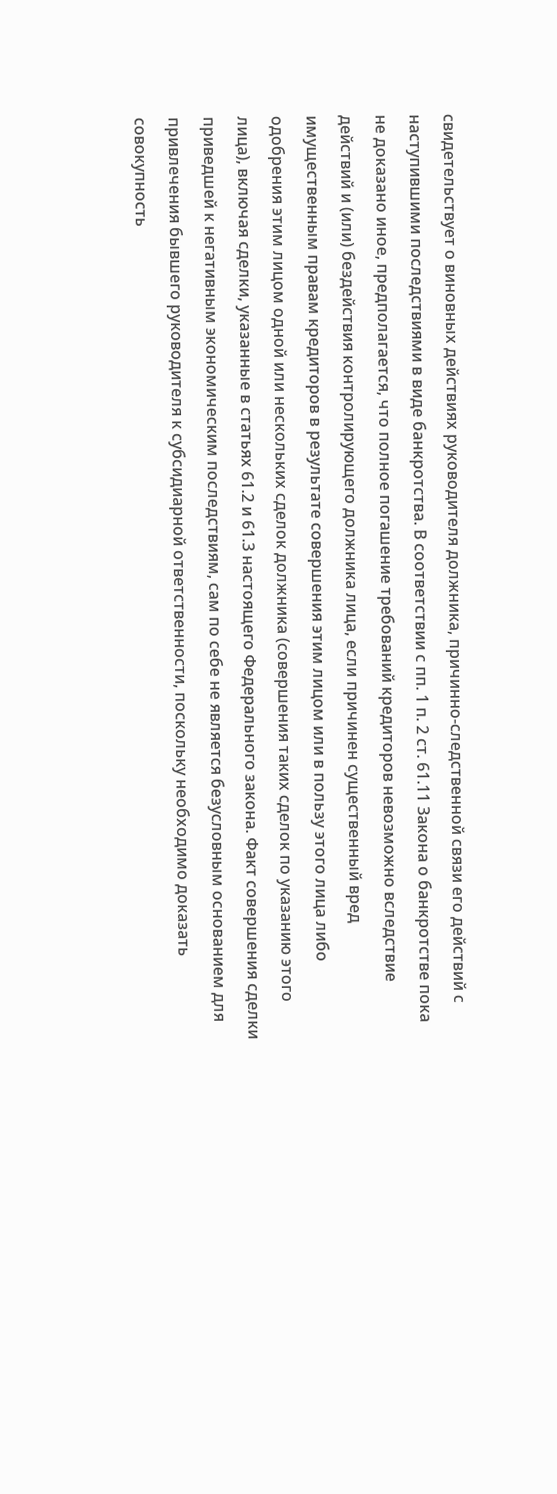свидетельствует о виновных действиях руководителя должника, причинно-следственной связи его действий с наступившими последствиями в виде банкротства. В соответствии с пп. 1 п. 2 ст. 61.11 Закона о банкротстве пока не доказано иное, предполагается, что полное погашение требований кредиторов невозможно вследствие действий и (или) бездействия контролирующего должника лица, если причинен существенный вред имущественным правам кредиторов в результате совершения этим лицом или в пользу этого лица либо одобрения этим лицом одной или нескольких сделок должника (совершения таких сделок по указанию этого лица), включая сделки, указанные в статьях 61.2 и 61.3 настоящего Федерального закона. Факт совершения сделки приведшей к негативным экономическим последствиям, сам по себе не является безусловным основанием для привлечения бывшего руководителя к субсидиарной ответственности, поскольку необходимо доказать совокупность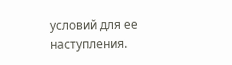условий для ее наступления.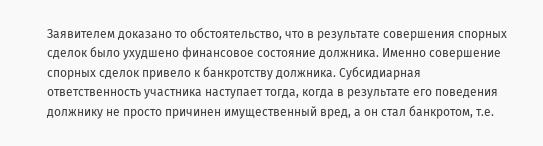Заявителем доказано то обстоятельство, что в результате совершения спорных сделок было ухудшено финансовое состояние должника. Именно совершение спорных сделок привело к банкротству должника. Субсидиарная ответственность участника наступает тогда, когда в результате его поведения должнику не просто причинен имущественный вред, а он стал банкротом, т.е.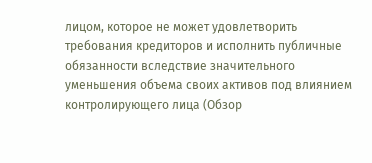лицом, которое не может удовлетворить требования кредиторов и исполнить публичные обязанности вследствие значительного уменьшения объема своих активов под влиянием контролирующего лица (Обзор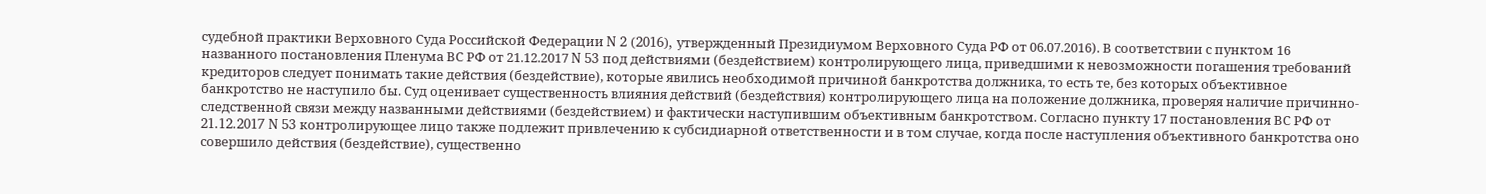судебной практики Верховного Суда Российской Федерации N 2 (2016), утвержденный Президиумом Верховного Суда РФ от 06.07.2016). В соответствии с пунктом 16 названного постановления Пленума ВС РФ от 21.12.2017 N 53 под действиями (бездействием) контролирующего лица, приведшими к невозможности погашения требований кредиторов следует понимать такие действия (бездействие), которые явились необходимой причиной банкротства должника, то есть те, без которых объективное банкротство не наступило бы. Суд оценивает существенность влияния действий (бездействия) контролирующего лица на положение должника, проверяя наличие причинно-следственной связи между названными действиями (бездействием) и фактически наступившим объективным банкротством. Согласно пункту 17 постановления ВС РФ от 21.12.2017 N 53 контролирующее лицо также подлежит привлечению к субсидиарной ответственности и в том случае, когда после наступления объективного банкротства оно совершило действия (бездействие), существенно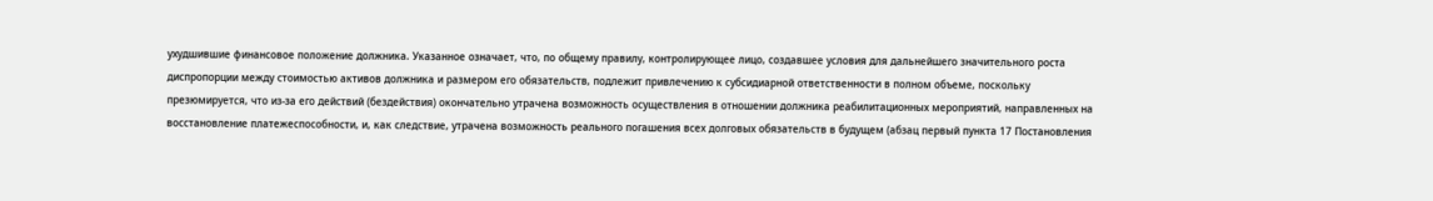ухудшившие финансовое положение должника. Указанное означает, что, по общему правилу, контролирующее лицо, создавшее условия для дальнейшего значительного роста диспропорции между стоимостью активов должника и размером его обязательств, подлежит привлечению к субсидиарной ответственности в полном объеме, поскольку презюмируется, что из-за его действий (бездействия) окончательно утрачена возможность осуществления в отношении должника реабилитационных мероприятий, направленных на восстановление платежеспособности, и, как следствие, утрачена возможность реального погашения всех долговых обязательств в будущем (абзац первый пункта 17 Постановления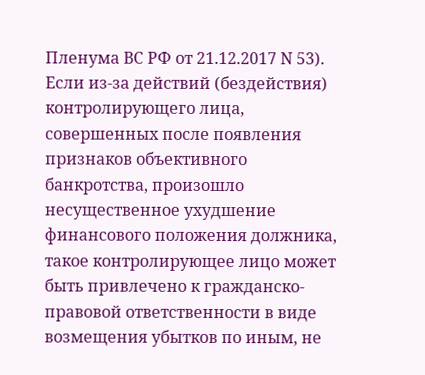Пленума ВС РФ от 21.12.2017 N 53). Если из-за действий (бездействия) контролирующего лица, совершенных после появления признаков объективного банкротства, произошло несущественное ухудшение финансового положения должника, такое контролирующее лицо может быть привлечено к гражданско-правовой ответственности в виде возмещения убытков по иным, не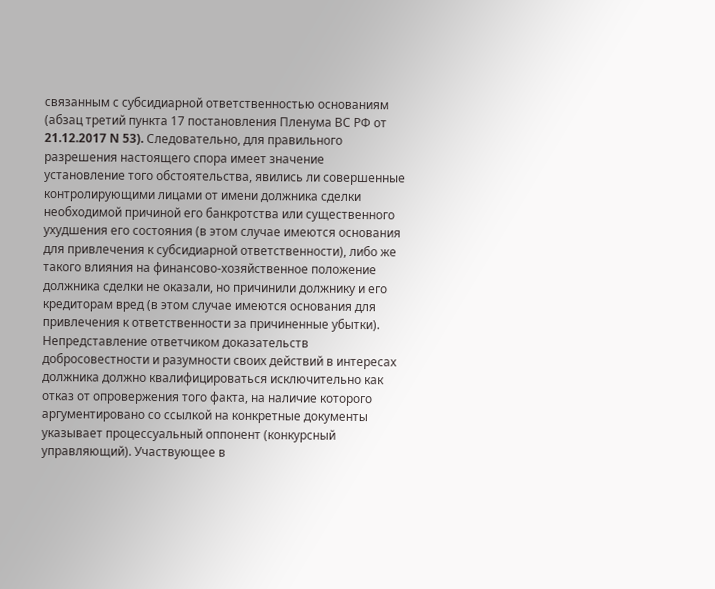связанным с субсидиарной ответственностью основаниям (абзац третий пункта 17 постановления Пленума ВС РФ от 21.12.2017 N 53). Следовательно, для правильного разрешения настоящего спора имеет значение установление того обстоятельства, явились ли совершенные контролирующими лицами от имени должника сделки необходимой причиной его банкротства или существенного ухудшения его состояния (в этом случае имеются основания для привлечения к субсидиарной ответственности), либо же такого влияния на финансово-хозяйственное положение должника сделки не оказали, но причинили должнику и его кредиторам вред (в этом случае имеются основания для привлечения к ответственности за причиненные убытки). Непредставление ответчиком доказательств добросовестности и разумности своих действий в интересах должника должно квалифицироваться исключительно как отказ от опровержения того факта, на наличие которого аргументировано со ссылкой на конкретные документы указывает процессуальный оппонент (конкурсный управляющий). Участвующее в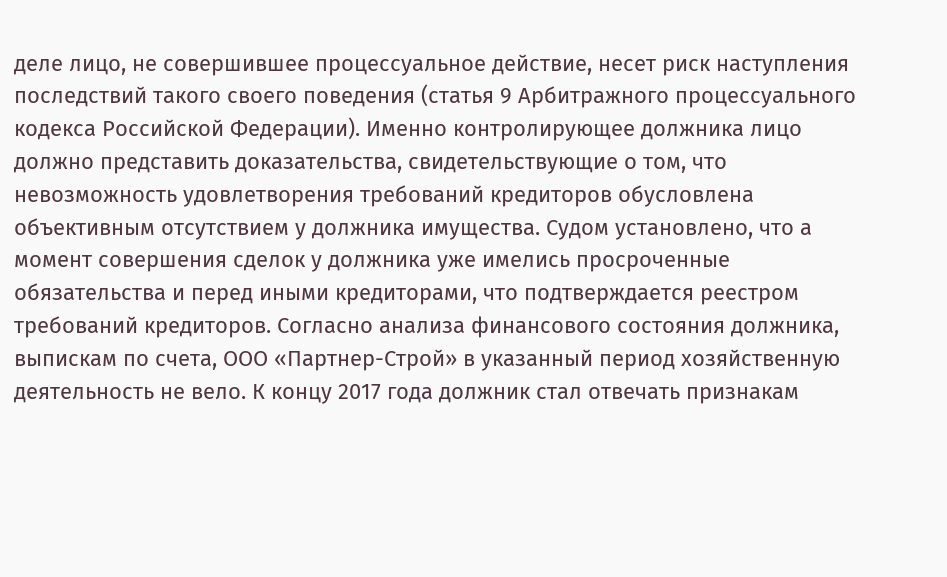деле лицо, не совершившее процессуальное действие, несет риск наступления последствий такого своего поведения (статья 9 Арбитражного процессуального кодекса Российской Федерации). Именно контролирующее должника лицо должно представить доказательства, свидетельствующие о том, что невозможность удовлетворения требований кредиторов обусловлена объективным отсутствием у должника имущества. Судом установлено, что а момент совершения сделок у должника уже имелись просроченные обязательства и перед иными кредиторами, что подтверждается реестром требований кредиторов. Согласно анализа финансового состояния должника, выпискам по счета, ООО «Партнер-Строй» в указанный период хозяйственную деятельность не вело. К концу 2017 года должник стал отвечать признакам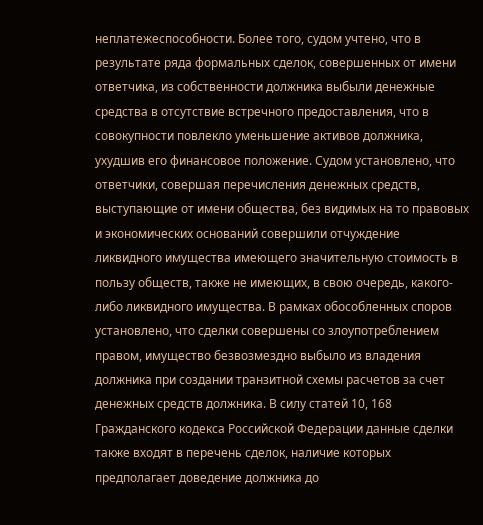неплатежеспособности. Более того, судом учтено, что в результате ряда формальных сделок, совершенных от имени ответчика, из собственности должника выбыли денежные средства в отсутствие встречного предоставления, что в совокупности повлекло уменьшение активов должника, ухудшив его финансовое положение. Судом установлено, что ответчики, совершая перечисления денежных средств, выступающие от имени общества, без видимых на то правовых и экономических оснований совершили отчуждение ликвидного имущества имеющего значительную стоимость в пользу обществ, также не имеющих, в свою очередь, какого-либо ликвидного имущества. В рамках обособленных споров установлено, что сделки совершены со злоупотреблением правом, имущество безвозмездно выбыло из владения должника при создании транзитной схемы расчетов за счет денежных средств должника. В силу статей 10, 168 Гражданского кодекса Российской Федерации данные сделки также входят в перечень сделок, наличие которых предполагает доведение должника до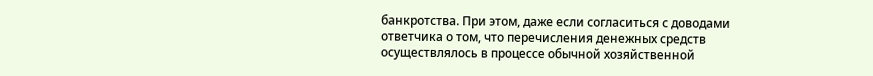банкротства. При этом, даже если согласиться с доводами ответчика о том, что перечисления денежных средств осуществлялось в процессе обычной хозяйственной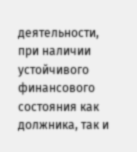деятельности, при наличии устойчивого финансового состояния как должника, так и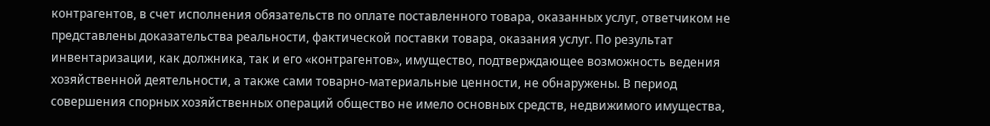контрагентов, в счет исполнения обязательств по оплате поставленного товара, оказанных услуг, ответчиком не представлены доказательства реальности, фактической поставки товара, оказания услуг. По результат инвентаризации, как должника, так и его «контрагентов», имущество, подтверждающее возможность ведения хозяйственной деятельности, а также сами товарно-материальные ценности, не обнаружены. В период совершения спорных хозяйственных операций общество не имело основных средств, недвижимого имущества,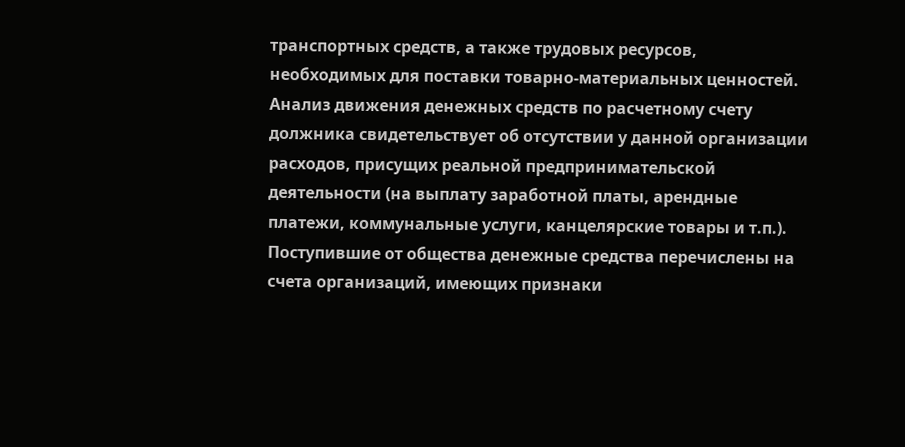транспортных средств, а также трудовых ресурсов, необходимых для поставки товарно-материальных ценностей. Анализ движения денежных средств по расчетному счету должника свидетельствует об отсутствии у данной организации расходов, присущих реальной предпринимательской деятельности (на выплату заработной платы, арендные платежи, коммунальные услуги, канцелярские товары и т.п.). Поступившие от общества денежные средства перечислены на счета организаций, имеющих признаки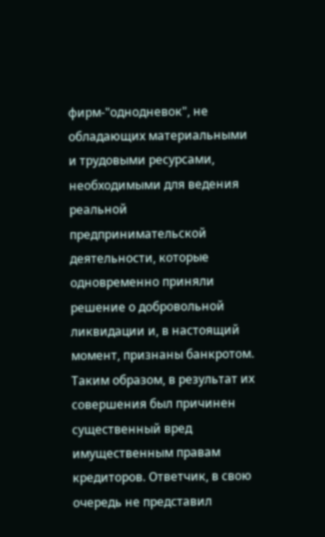фирм-"однодневок", не обладающих материальными и трудовыми ресурсами, необходимыми для ведения реальной предпринимательской деятельности, которые одновременно приняли решение о добровольной ликвидации и, в настоящий момент, признаны банкротом. Таким образом, в результат их совершения был причинен существенный вред имущественным правам кредиторов. Ответчик, в свою очередь не представил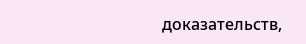доказательств,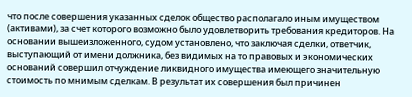что после совершения указанных сделок общество располагало иным имуществом (активами), за счет которого возможно было удовлетворить требования кредиторов. На основании вышеизложенного, судом установлено, что заключая сделки, ответчик, выступающий от имени должника, без видимых на то правовых и экономических оснований совершил отчуждение ликвидного имущества имеющего значительную стоимость по мнимым сделкам. В результат их совершения был причинен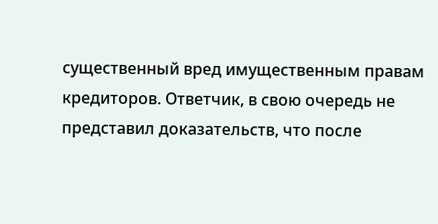существенный вред имущественным правам кредиторов. Ответчик, в свою очередь не представил доказательств, что после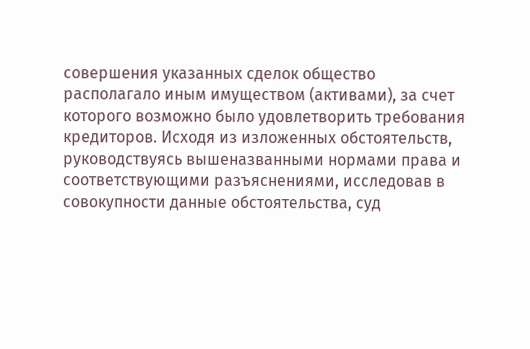совершения указанных сделок общество располагало иным имуществом (активами), за счет которого возможно было удовлетворить требования кредиторов. Исходя из изложенных обстоятельств, руководствуясь вышеназванными нормами права и соответствующими разъяснениями, исследовав в совокупности данные обстоятельства, суд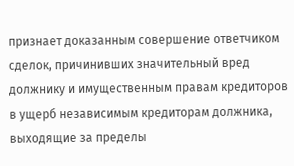признает доказанным совершение ответчиком сделок, причинивших значительный вред должнику и имущественным правам кредиторов в ущерб независимым кредиторам должника, выходящие за пределы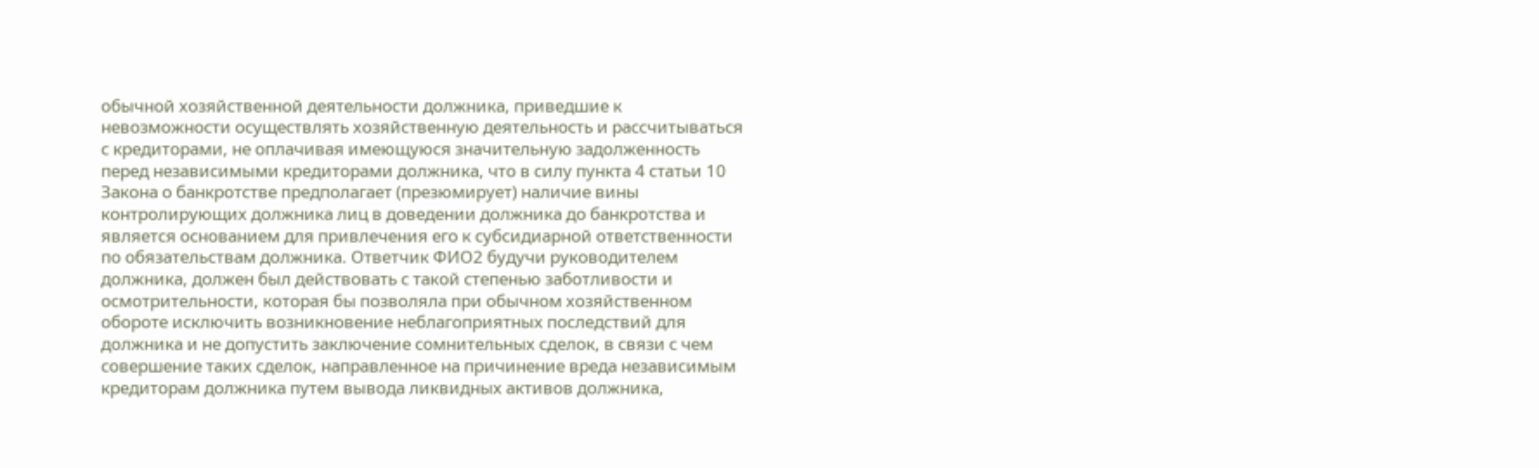обычной хозяйственной деятельности должника, приведшие к невозможности осуществлять хозяйственную деятельность и рассчитываться с кредиторами, не оплачивая имеющуюся значительную задолженность перед независимыми кредиторами должника, что в силу пункта 4 статьи 10 Закона о банкротстве предполагает (презюмирует) наличие вины контролирующих должника лиц в доведении должника до банкротства и является основанием для привлечения его к субсидиарной ответственности по обязательствам должника. Ответчик ФИО2 будучи руководителем должника, должен был действовать с такой степенью заботливости и осмотрительности, которая бы позволяла при обычном хозяйственном обороте исключить возникновение неблагоприятных последствий для должника и не допустить заключение сомнительных сделок, в связи с чем совершение таких сделок, направленное на причинение вреда независимым кредиторам должника путем вывода ликвидных активов должника,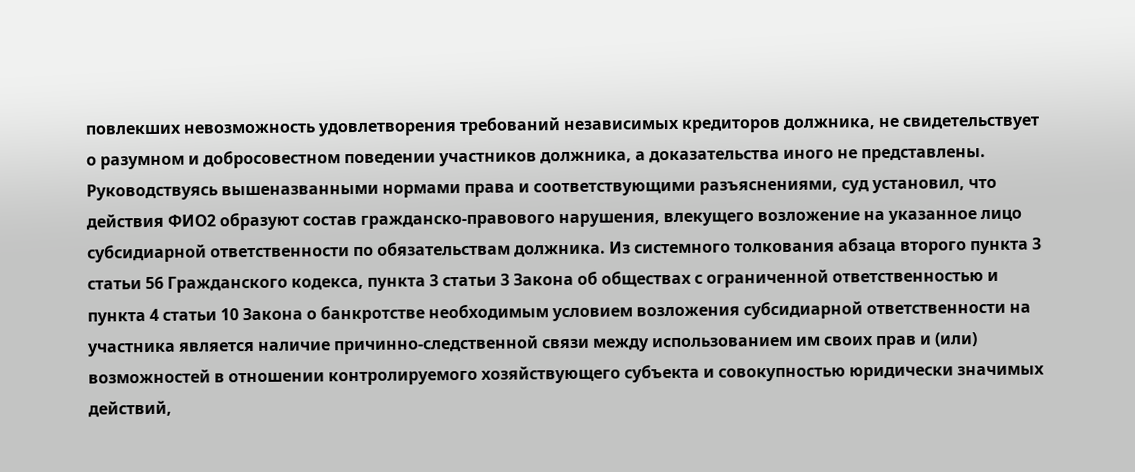повлекших невозможность удовлетворения требований независимых кредиторов должника, не свидетельствует о разумном и добросовестном поведении участников должника, а доказательства иного не представлены. Руководствуясь вышеназванными нормами права и соответствующими разъяснениями, суд установил, что действия ФИО2 образуют состав гражданско-правового нарушения, влекущего возложение на указанное лицо субсидиарной ответственности по обязательствам должника. Из системного толкования абзаца второго пункта 3 статьи 56 Гражданского кодекса, пункта 3 статьи 3 Закона об обществах с ограниченной ответственностью и пункта 4 статьи 10 Закона о банкротстве необходимым условием возложения субсидиарной ответственности на участника является наличие причинно-следственной связи между использованием им своих прав и (или) возможностей в отношении контролируемого хозяйствующего субъекта и совокупностью юридически значимых действий,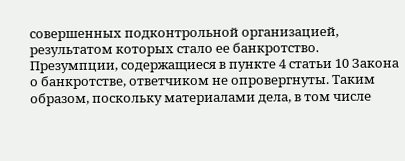совершенных подконтрольной организацией, результатом которых стало ее банкротство. Презумпции, содержащиеся в пункте 4 статьи 10 Закона о банкротстве, ответчиком не опровергнуты. Таким образом, поскольку материалами дела, в том числе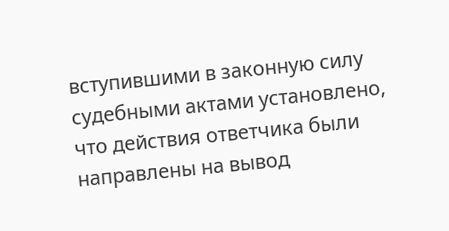вступившими в законную силу судебными актами установлено, что действия ответчика были направлены на вывод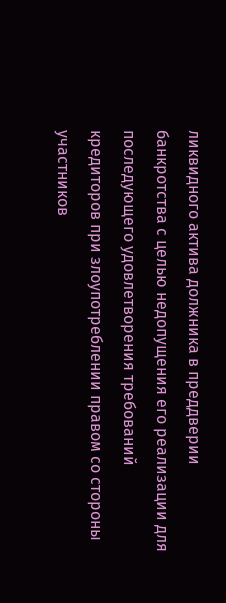ликвидного актива должника в преддверии банкротства с целью недопущения его реализации для последующего удовлетворения требований кредиторов при злоупотреблении правом со стороны участников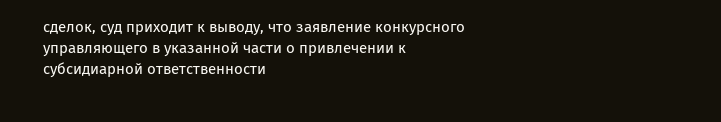сделок, суд приходит к выводу, что заявление конкурсного управляющего в указанной части о привлечении к субсидиарной ответственности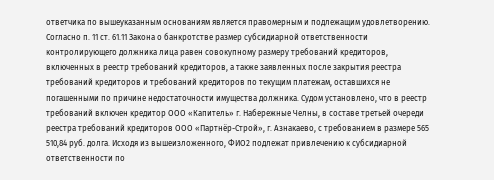ответчика по вышеуказанным основаниям является правомерным и подлежащим удовлетворению. Согласно п. 11 ст. 61.11 Закона о банкротстве размер субсидиарной ответственности контролирующего должника лица равен совокупному размеру требований кредиторов, включенных в реестр требований кредиторов, а также заявленных после закрытия реестра требований кредиторов и требований кредиторов по текущим платежам, оставшихся не погашенными по причине недостаточности имущества должника. Судом установлено, что в реестр требований включен кредитор ООО «Капитель» г. Набережные Челны, в составе третьей очереди реестра требований кредиторов ООО «Партнёр-Строй», г. Азнакаево, с требованием в размере 565 510,84 руб. долга. Исходя из вышеизложенного, ФИО2 подлежат привлечению к субсидиарной ответственности по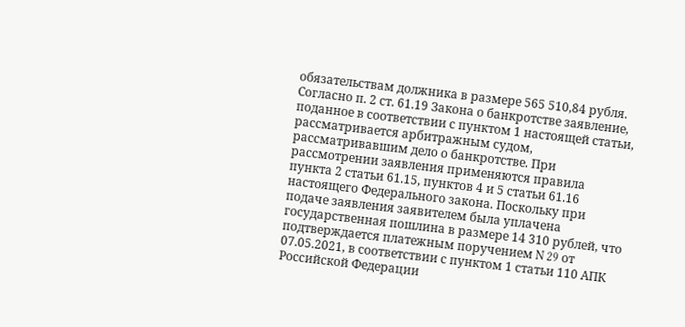обязательствам должника в размере 565 510,84 рубля. Согласно п. 2 ст. 61.19 Закона о банкротстве заявление, поданное в соответствии с пунктом 1 настоящей статьи, рассматривается арбитражным судом, рассматривавшим дело о банкротстве. При рассмотрении заявления применяются правила пункта 2 статьи 61.15, пунктов 4 и 5 статьи 61.16 настоящего Федерального закона. Поскольку при подаче заявления заявителем была уплачена государственная пошлина в размере 14 310 рублей, что подтверждается платежным поручением N 29 от 07.05.2021, в соответствии с пунктом 1 статьи 110 АПК Российской Федерации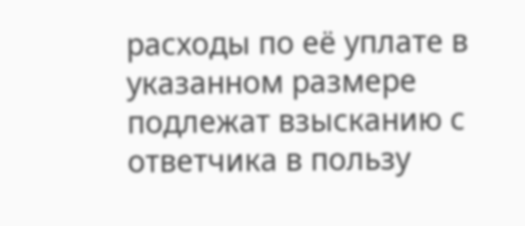расходы по её уплате в указанном размере подлежат взысканию с ответчика в пользу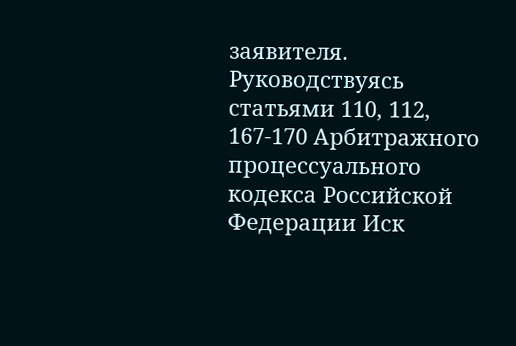заявителя. Руководствуясь статьями 110, 112, 167-170 Арбитражного процессуального кодекса Российской Федерации Иск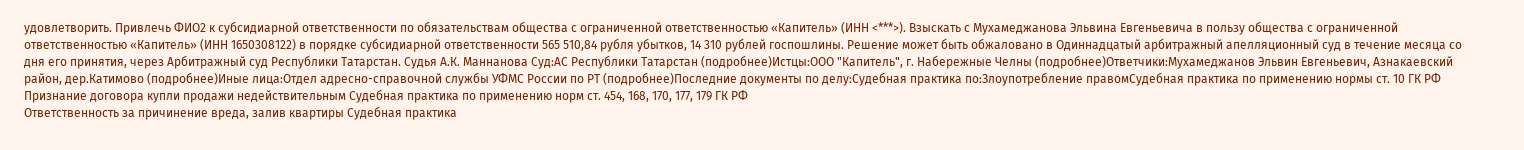удовлетворить. Привлечь ФИО2 к субсидиарной ответственности по обязательствам общества с ограниченной ответственностью «Капитель» (ИНН <***>). Взыскать с Мухамеджанова Эльвина Евгеньевича в пользу общества с ограниченной ответственностью «Капитель» (ИНН 1650308122) в порядке субсидиарной ответственности 565 510,84 рубля убытков, 14 310 рублей госпошлины. Решение может быть обжаловано в Одиннадцатый арбитражный апелляционный суд в течение месяца со дня его принятия, через Арбитражный суд Республики Татарстан. Судья А.К. Маннанова Суд:АС Республики Татарстан (подробнее)Истцы:ООО "Капитель", г. Набережные Челны (подробнее)Ответчики:Мухамеджанов Эльвин Евгеньевич, Азнакаевский район, дер.Катимово (подробнее)Иные лица:Отдел адресно-справочной службы УФМС России по РТ (подробнее)Последние документы по делу:Судебная практика по:Злоупотребление правомСудебная практика по применению нормы ст. 10 ГК РФ Признание договора купли продажи недействительным Судебная практика по применению норм ст. 454, 168, 170, 177, 179 ГК РФ
Ответственность за причинение вреда, залив квартиры Судебная практика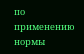по применению нормы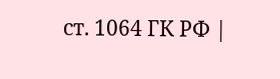ст. 1064 ГК РФ |